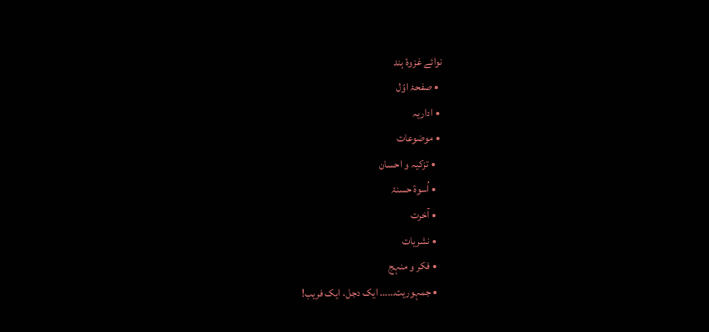نوائے غزوۂ ہند
  • صفحۂ اوّل
  • اداریہ
  • موضوعات
    • تزکیہ و احسان
    • اُسوۃ حسنۃ
    • آخرت
    • نشریات
    • فکر و منہج
    • جمہوریت…… ایک دجل، ایک فریب!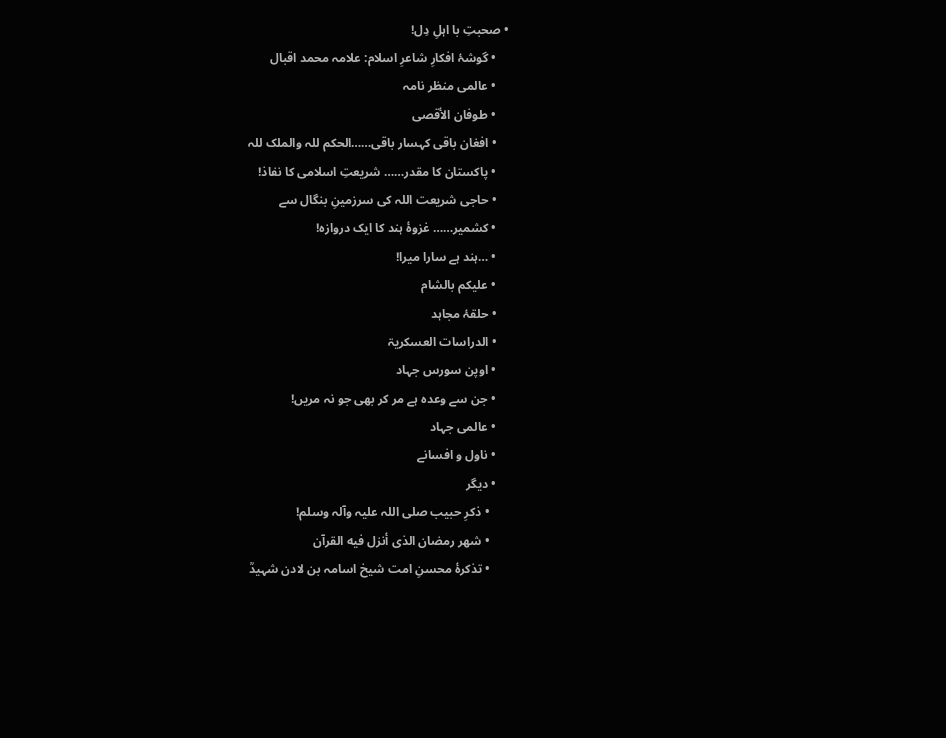• صحبتِ با اہلِ دِل!
    • گوشۂ افکارِ شاعرِ اسلام: علامہ محمد اقبال
    • عالمی منظر نامہ
    • طوفان الأقصی
    • افغان باقی کہسار باقی……الحکم للہ والملک للہ
    • پاکستان کا مقدر…… شریعتِ اسلامی کا نفاذ!
    • حاجی شریعت اللہ کی سرزمینِ بنگال سے
    • کشمیر…… غزوۂ ہند کا ایک دروازہ!
    • …ہند ہے سارا میرا!
    • علیکم بالشام
    • حلقۂ مجاہد
    • الدراسات العسکریۃ
    • اوپن سورس جہاد
    • جن سے وعدہ ہے مر کر بھی جو نہ مریں!
    • عالمی جہاد
    • ناول و افسانے
    • دیگر
      • ذکرِ حبیب صلی اللہ علیہ وآلہ وسلم!
      • شهر رمضان الذی أنزل فیه القرآن
      • تذکرۂ محسنِ امت شیخ اسامہ بن لادن شہیدؒ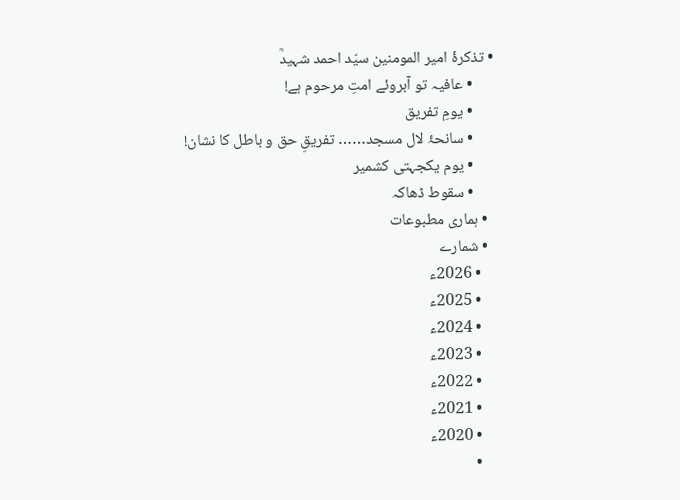• تذکرۂ امیر المومنین سیّد احمد شہیدؒ
      • عافیہ تو آبروئے امتِ مرحوم ہے!
      • یومِ تفریق
      • سانحۂ لال مسجد…… تفریقِ حق و باطل کا نشان!
      • یوم یکجہتی کشمیر
      • سقوط ڈھاکہ
  • ہماری مطبوعات
  • شمارے
    • 2026ء
    • 2025ء
    • 2024ء
    • 2023ء
    • 2022ء
    • 2021ء
    • 2020ء
    •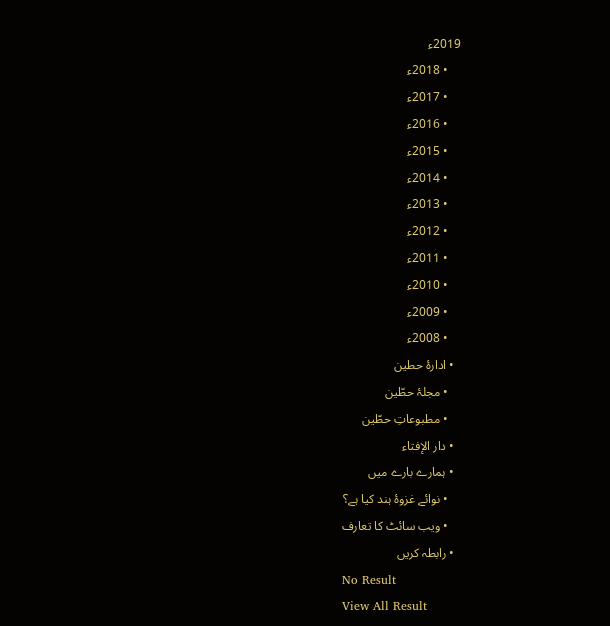2019ء
    • 2018ء
    • 2017ء
    • 2016ء
    • 2015ء
    • 2014ء
    • 2013ء
    • 2012ء
    • 2011ء
    • 2010ء
    • 2009ء
    • 2008ء
  • ادارۂ حطین
    • مجلۂ حطّین
    • مطبوعاتِ حطّین
  • دار الإفتاء
  • ہمارے بارے میں
    • نوائے غزوۂ ہند کیا ہے؟
    • ویب سائٹ کا تعارف
  • رابطہ کریں
No Result
View All Result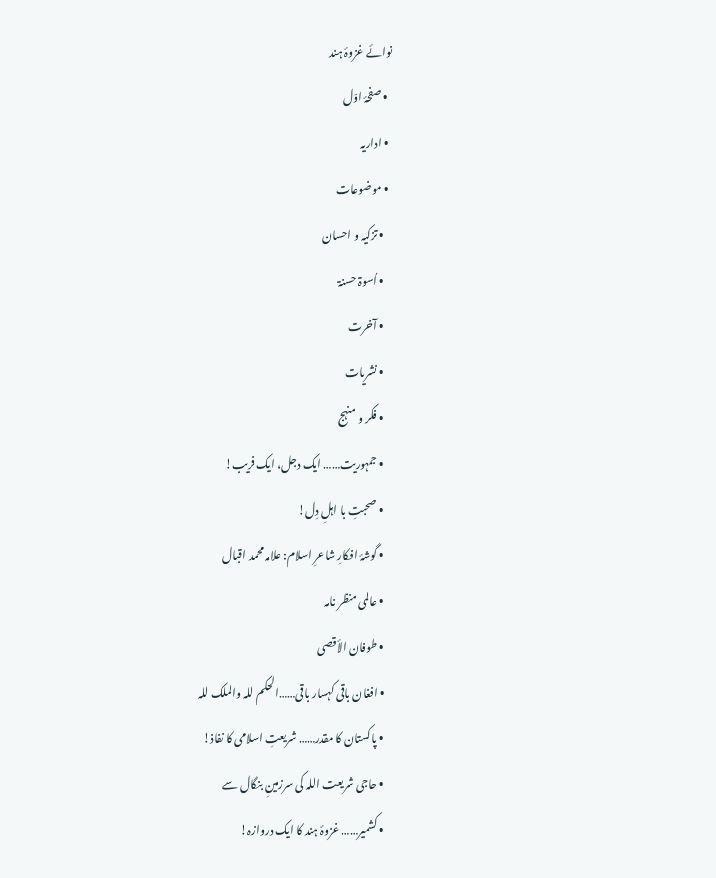نوائے غزوۂ ہند
  • صفحۂ اوّل
  • اداریہ
  • موضوعات
    • تزکیہ و احسان
    • اُسوۃ حسنۃ
    • آخرت
    • نشریات
    • فکر و منہج
    • جمہوریت…… ایک دجل، ایک فریب!
    • صحبتِ با اہلِ دِل!
    • گوشۂ افکارِ شاعرِ اسلام: علامہ محمد اقبال
    • عالمی منظر نامہ
    • طوفان الأقصی
    • افغان باقی کہسار باقی……الحکم للہ والملک للہ
    • پاکستان کا مقدر…… شریعتِ اسلامی کا نفاذ!
    • حاجی شریعت اللہ کی سرزمینِ بنگال سے
    • کشمیر…… غزوۂ ہند کا ایک دروازہ!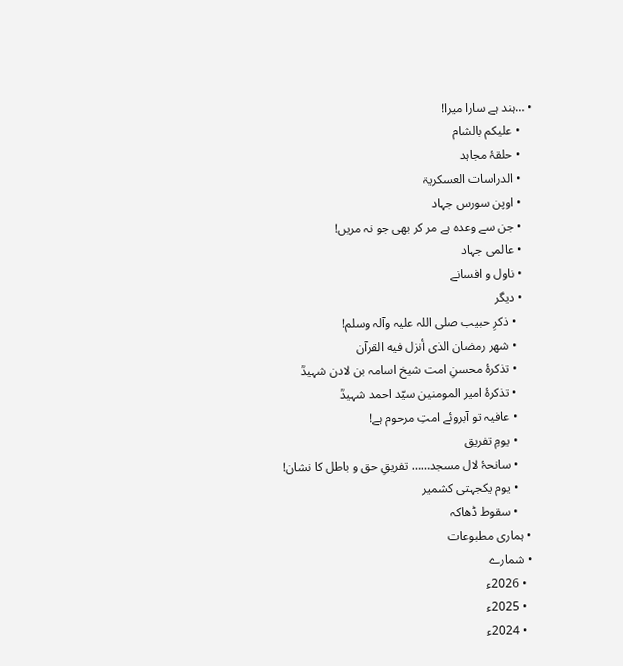• …ہند ہے سارا میرا!
    • علیکم بالشام
    • حلقۂ مجاہد
    • الدراسات العسکریۃ
    • اوپن سورس جہاد
    • جن سے وعدہ ہے مر کر بھی جو نہ مریں!
    • عالمی جہاد
    • ناول و افسانے
    • دیگر
      • ذکرِ حبیب صلی اللہ علیہ وآلہ وسلم!
      • شهر رمضان الذی أنزل فیه القرآن
      • تذکرۂ محسنِ امت شیخ اسامہ بن لادن شہیدؒ
      • تذکرۂ امیر المومنین سیّد احمد شہیدؒ
      • عافیہ تو آبروئے امتِ مرحوم ہے!
      • یومِ تفریق
      • سانحۂ لال مسجد…… تفریقِ حق و باطل کا نشان!
      • یوم یکجہتی کشمیر
      • سقوط ڈھاکہ
  • ہماری مطبوعات
  • شمارے
    • 2026ء
    • 2025ء
    • 2024ء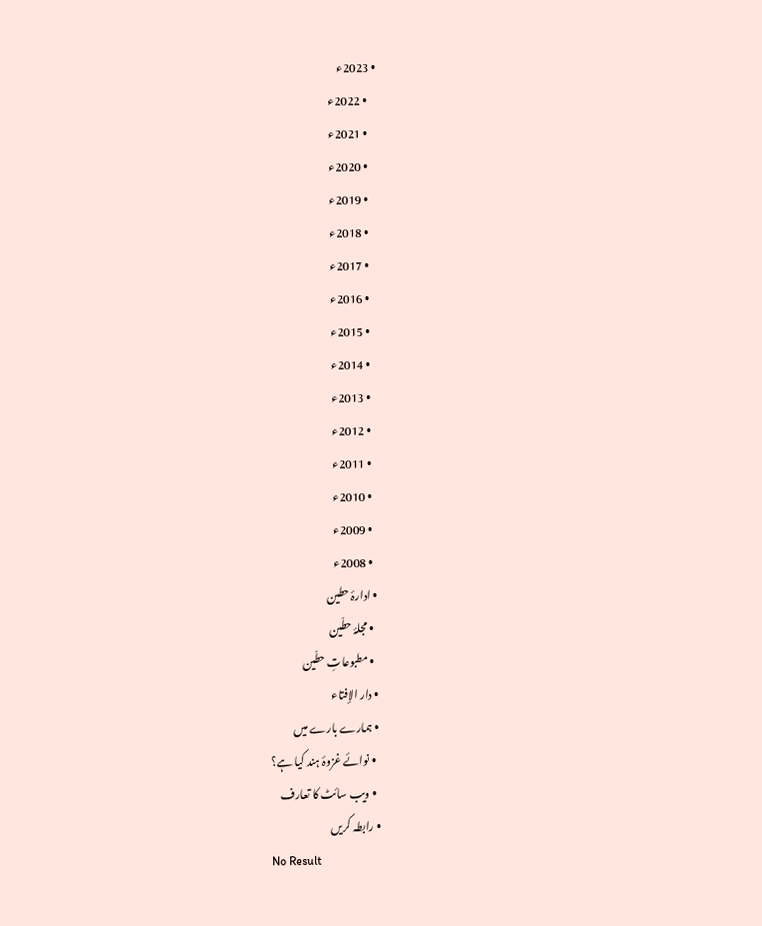• 2023ء
    • 2022ء
    • 2021ء
    • 2020ء
    • 2019ء
    • 2018ء
    • 2017ء
    • 2016ء
    • 2015ء
    • 2014ء
    • 2013ء
    • 2012ء
    • 2011ء
    • 2010ء
    • 2009ء
    • 2008ء
  • ادارۂ حطین
    • مجلۂ حطّین
    • مطبوعاتِ حطّین
  • دار الإفتاء
  • ہمارے بارے میں
    • نوائے غزوۂ ہند کیا ہے؟
    • ویب سائٹ کا تعارف
  • رابطہ کریں
No Result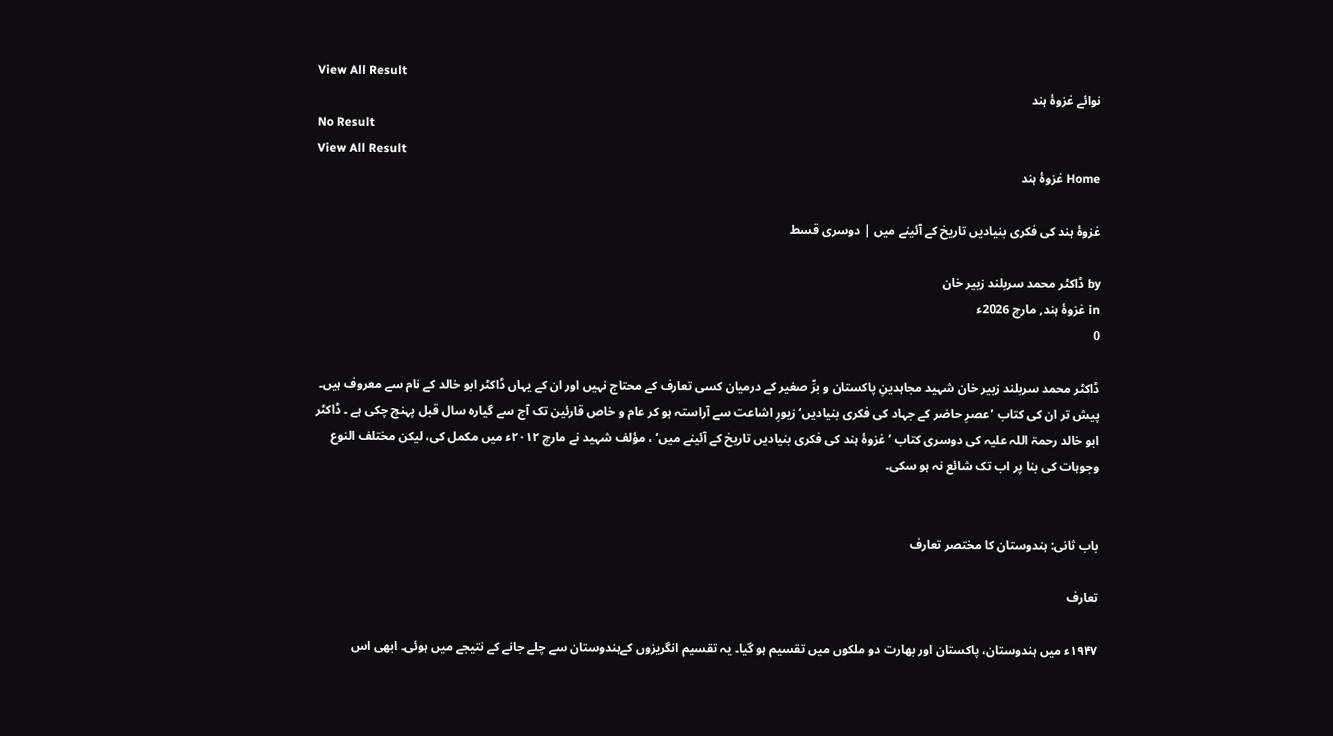View All Result
نوائے غزوۂ ہند
No Result
View All Result
Home غزوۂ ہند

غزوۂ ہند کی فکری بنیادیں تاریخ کے آئینے میں | دوسری قسط

by ڈاکٹر محمد سربلند زبیر خان
in غزوۂ ہند, مارچ 2026ء
0

ڈاکٹر محمد سربلند زبیر خان شہید مجاہدینِ پاکستان و برِّ صغیر کے درمیان کسی تعارف کے محتاج نہیں اور ان کے یہاں ڈاکٹر ابو خالد کے نام سے معروف ہیں۔ پیش تر ان کی کتاب ’عصرِ حاضر کے جہاد کی فکری بنیادیں‘ زیورِ اشاعت سے آراستہ ہو کر عام و خاص قارئین تک آج سے گیارہ سال قبل پہنچ چکی ہے ۔ ڈاکٹر ابو خالد رحمۃ اللہ علیہ کی دوسری کتاب ’غزوۂ ہند کی فکری بنیادیں تاریخ کے آئینے میں‘ ، مؤلف شہید نے مارچ ۲۰۱۲ء میں مکمل کی، لیکن مختلف النوع وجوہات کی بنا پر اب تک شائع نہ ہو سکی۔


باب ثانی: ہندوستان کا مختصر تعارف

تعارف

۱۹۴۷ء میں ہندوستان، پاکستان اور بھارت دو ملکوں میں تقسیم ہو گیا۔ یہ تقسیم انگریزوں کےہندوستان سے چلے جانے کے نتیجے میں ہوئی۔ ابھی اس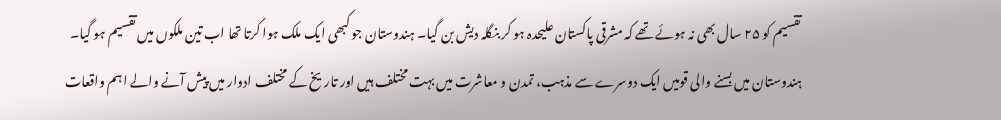تقسیم کو ۲۵ سال بھی نہ ہوئے تھے کہ مشرقی پاکستان علیحدہ ہو کر بنگلہ دیش بن گیا۔ ہندوستان جو کبھی ایک ملک ہوا کرتا تھا اب تین ملکوں میں تقسیم ہو گیا۔ ہندوستان میں بسنے والی قومیں ایک دوسرے سے مذہب، تمدن و معاشرت میں بہت مختلف ہیں اور تاریخ کے مختلف ادوار میں پیش آنے والے اہم واقعات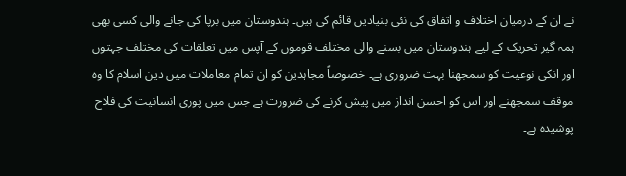نے ان کے درمیان اختلاف و اتفاق کی نئی بنیادیں قائم کی ہیں۔ ہندوستان میں برپا کی جانے والی کسی بھی ہمہ گیر تحریک کے لیے ہندوستان میں بسنے والی مختلف قوموں کے آپس میں تعلقات کی مختلف جہتوں اور انکی نوعیت کو سمجھنا بہت ضروری ہے۔ خصوصاً مجاہدین کو ان تمام معاملات میں دین اسلام کا وہ موقف سمجھنے اور اس کو احسن انداز میں پیش کرنے کی ضرورت ہے جس میں پوری انسانیت کی فلاح پوشیدہ ہے۔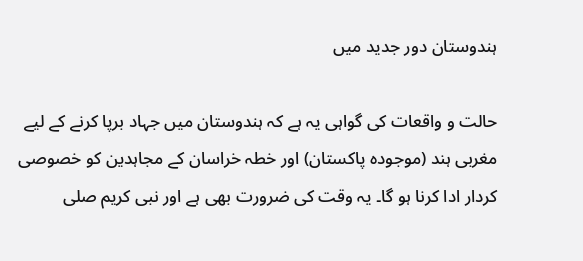ہندوستان دور جدید میں

حالت و واقعات کی گواہی یہ ہے کہ ہندوستان میں جہاد برپا کرنے کے لیے مغربی ہند (موجودہ پاکستان) اور خطہ خراسان کے مجاہدین کو خصوصی کردار ادا کرنا ہو گا۔ یہ وقت کی ضرورت بھی ہے اور نبی کریم صلى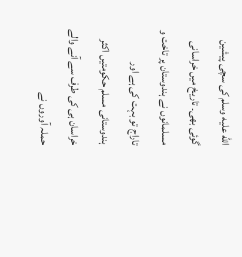الله عليه وسلم کی سچی پیشین گوئی بھی۔ تاریخ میں خراسانی مسلمانوں نے ہندوستان پر تاخت و تاراج تو بہت کی ہے اور ہندوستانی مسلم حکومتیں اکثر خراسان ہی کی طرف سے آنے والے حملہ آوروں نے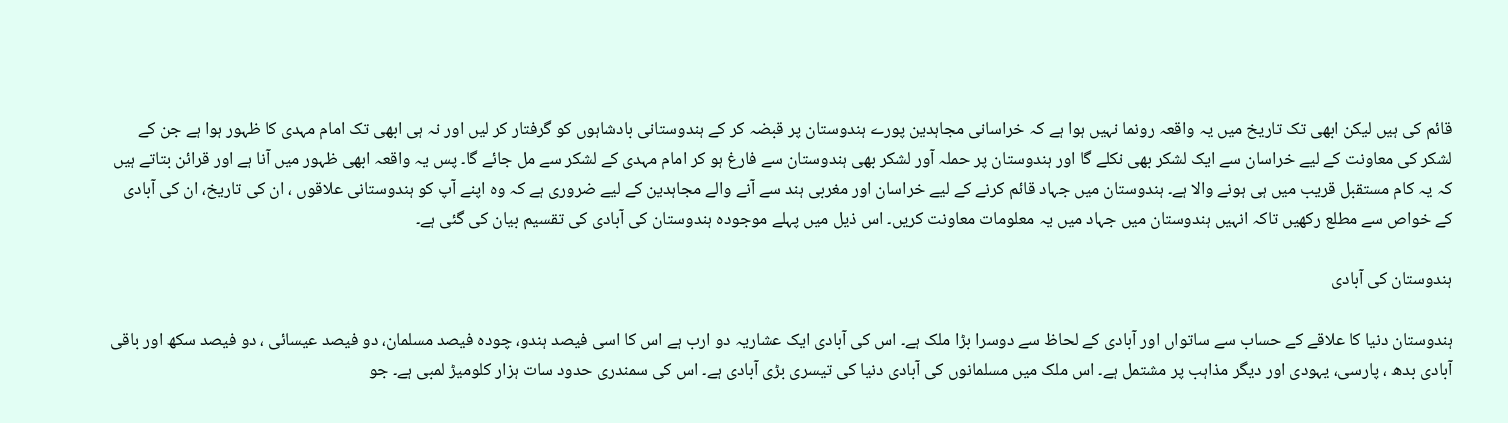قائم کی ہیں لیکن ابھی تک تاریخ میں یہ واقعہ رونما نہیں ہوا ہے کہ خراسانی مجاہدین پورے ہندوستان پر قبضہ کر کے ہندوستانی بادشاہوں کو گرفتار کر لیں اور نہ ہی ابھی تک امام مہدی کا ظہور ہوا ہے جن کے لشکر کی معاونت کے لیے خراسان سے ایک لشکر بھی نکلے گا اور ہندوستان پر حملہ آور لشکر بھی ہندوستان سے فارغ ہو کر امام مہدی کے لشکر سے مل جائے گا۔ پس یہ واقعہ ابھی ظہور میں آنا ہے اور قرائن بتاتے ہیں کہ یہ کام مستقبل قریب میں ہی ہونے والا ہے۔ ہندوستان میں جہاد قائم کرنے کے لیے خراسان اور مغربی ہند سے آنے والے مجاہدین کے لیے ضروری ہے کہ وہ اپنے آپ کو ہندوستانی علاقوں ، ان کی تاریخ، ان کی آبادی کے خواص سے مطلع رکھیں تاکہ انہیں ہندوستان میں جہاد میں یہ معلومات معاونت کریں۔ اس ذیل میں پہلے موجودہ ہندوستان کی آبادی کی تقسیم بیان کی گئی ہے۔

ہندوستان کی آبادی

ہندوستان دنیا کا علاقے کے حساب سے ساتواں اور آبادی کے لحاظ سے دوسرا بڑا ملک ہے۔ اس کی آبادی ایک عشاریہ دو ارب ہے اس کا اسی فیصد ہندو، چودہ فیصد مسلمان، دو فیصد عیسائی ، دو فیصد سکھ اور باقی آبادی بدھ ، پارسی، یہودی اور دیگر مذاہب پر مشتمل ہے۔ اس ملک میں مسلمانوں کی آبادی دنیا کی تیسری بڑی آبادی ہے۔ اس کی سمندری حدود سات ہزار کلومیڑ لمبی ہے۔ جو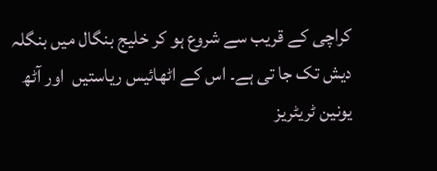کراچی کے قریب سے شروع ہو کر خلیج بنگال میں بنگلہ دیش تک جا تی ہے۔ اس کے اٹھائیس ریاستیں  اور آٹھ یونین ٹریٹریز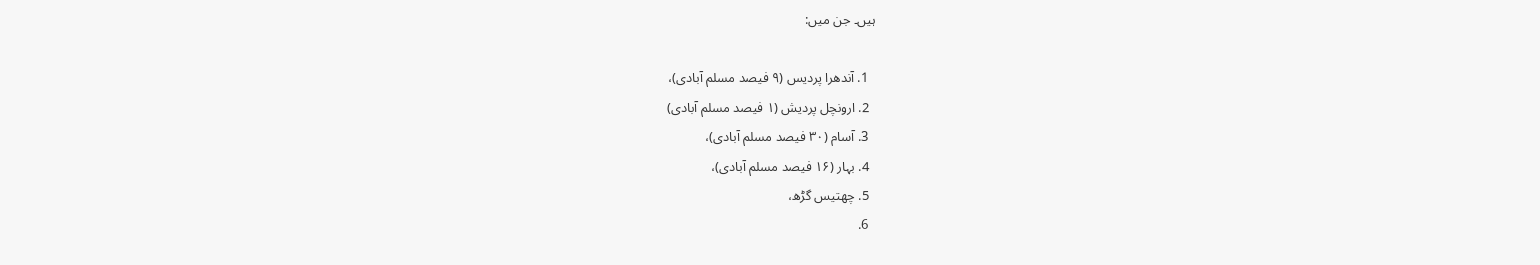ہیں۔ جن میں:

  1. آندھرا پردیس (۹ فیصد مسلم آبادی)،
  2. ارونچل پردیش (۱ فیصد مسلم آبادی)
  3. آسام (۳۰ فیصد مسلم آبادی)،
  4. بہار (۱۶ فیصد مسلم آبادی)،
  5. چھتیس گڑھ،
  6.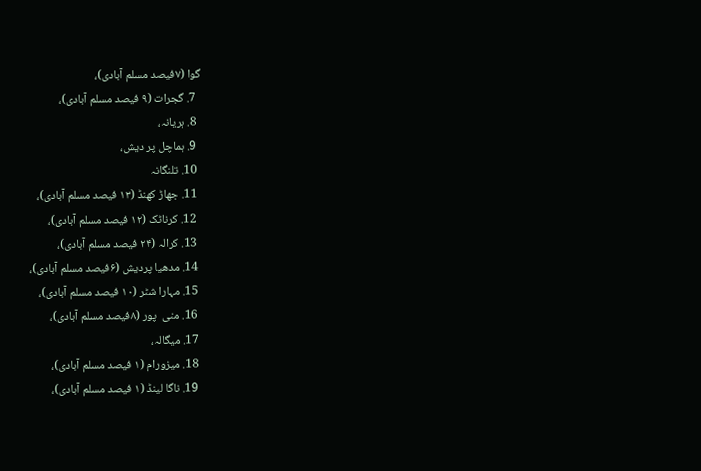گوا (۷فیصد مسلم آبادی)،
  7. گجرات (۹ فیصد مسلم آبادی)،
  8. ہریانہ،
  9. ہماچل پر دیش،
  10. تلنگانہ
  11. جھاڑ کھنڈ (۱۳ فیصد مسلم آبادی)،
  12. کرناٹک (۱۲ فیصد مسلم آبادی)،
  13. کرالہ (۲۴ فیصد مسلم آبادی)،
  14. مدھیا پردیش (۶فیصد مسلم آبادی)،
  15. مہارا شٹر (۱۰ فیصد مسلم آبادی)،
  16. منی  پور (۸فیصد مسلم آبادی)،
  17. میگالہ،
  18. میزورام (۱ فیصد مسلم آبادی)،
  19. ناگا لینڈ (۱ فیصد مسلم آبادی)،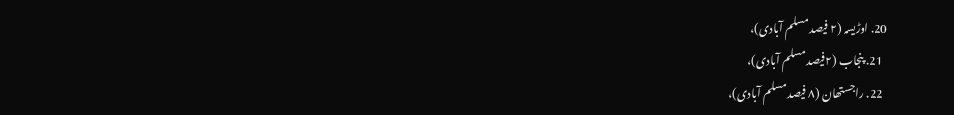20. اوڑیسہ (۲ فیصد مسلم آبادی)،
  21. پنجاب (۲فیصد مسلم آبادی)،
  22. راجستھان (۸ فیصد مسلم آبادی)،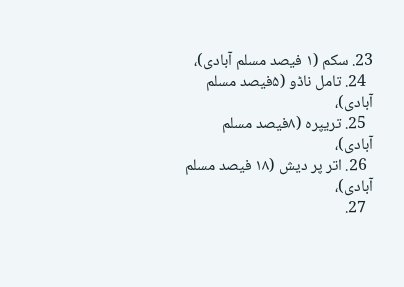23. سکم (۱ فیصد مسلم آبادی)،
  24. تامل ناڈو (۵فیصد مسلم آبادی)،
  25. تریپرہ (۸فیصد مسلم آبادی)،
  26. اتر پر دیش (۱۸ فیصد مسلم آبادی)،
  27.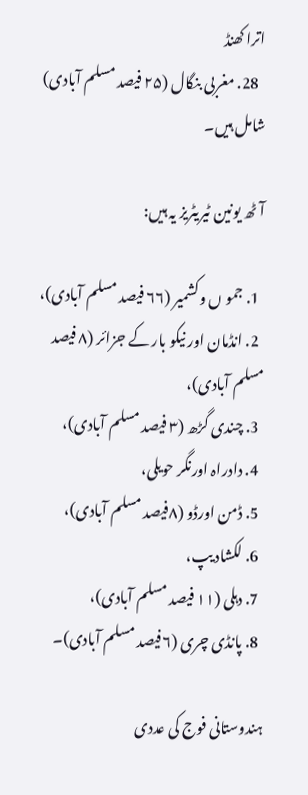اترا کھنڈ
  28. مغربی بنگال (۲۵ فیصد مسلم آبادی) شامل ہیں۔

آٹھ یونین ٹیریٹریز یہ ہیں:

  1. جمو ں وکشمیر (۶۶ فیصد مسلم آبادی)،
  2. انڈمان اور نیکو بار کے جزائر (۸ فیصد مسلم آبادی)،
  3. چندی گڑھ (۳ فیصد مسلم آبادی)،
  4. دادراہ اورنگر حویلی،
  5. ڈمن اورڈو (۸فیصد مسلم آبادی)،
  6. لکشاد یپ،
  7. دہلی (۱۱ فیصد مسلم آبادی)،
  8. پانڈی چری (۶فیصد مسلم آبادی)۔

ہندوستانی فوج کی عددی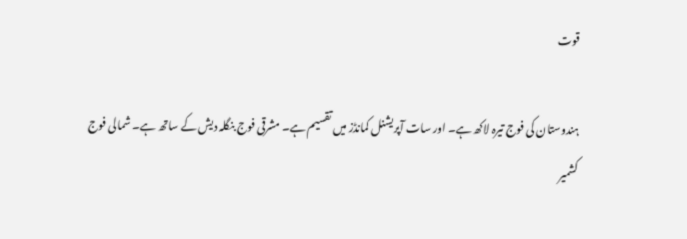قوت

ہندوستان کی فوج تیرہ لاکھ ہے۔ اور سات آپریشنل کمانڈز میں تقسیم ہے۔ مشرقی فوج بنگلہ دیش کے ساتھ ہے۔ شمالی فوج کشمیر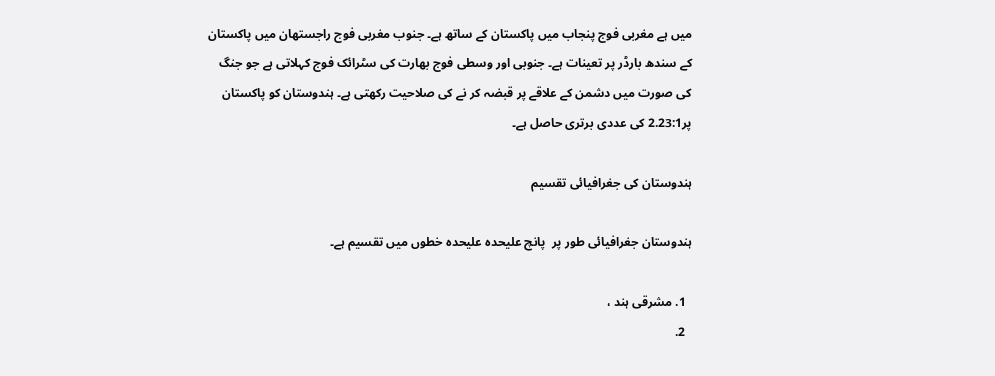میں ہے مغربی فوج پنجاب میں پاکستان کے ساتھ ہے۔ جنوب مغربی فوج راجستھان میں پاکستان کے سندھ بارڈر پر تعینات ہے۔ جنوبی اور وسطی فوج بھارت کی سٹرائک فوج کہلاتی ہے جو جنگ کی صورت میں دشمن کے علاقے پر قبضہ کر نے کی صلاحیت رکھتی ہے۔ ہندوستان کو پاکستان پر2.23:1 کی عددی برتری حاصل ہے۔

ہندوستان کی جغرافیائی تقسیم

ہندوستان جغرافیائی طور پر  پانچ علیحدہ علیحدہ خطوں میں تقسیم ہے۔

  1. مشرقی ہند ،
  2.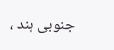جنوبی ہند ،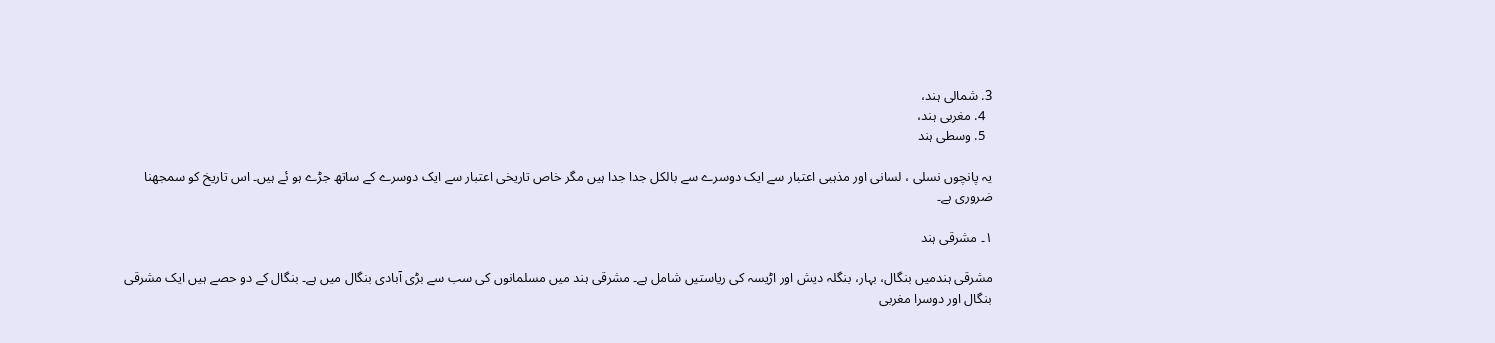3. شمالی ہند،
  4. مغربی ہند،
  5. وسطی ہند

یہ پانچوں نسلی ، لسانی اور مذہبی اعتبار سے ایک دوسرے سے بالکل جدا جدا ہیں مگر خاص تاریخی اعتبار سے ایک دوسرے کے ساتھ جڑے ہو ئے ہیں۔ اس تاریخ کو سمجھنا ضروری ہے۔

۱۔ مشرقی ہند

مشرقی ہندمیں بنگال، بہار، بنگلہ دیش اور اڑیسہ کی ریاستیں شامل ہے۔ مشرقی ہند میں مسلمانوں کی سب سے بڑی آبادی بنگال میں ہے۔ بنگال کے دو حصے ہیں ایک مشرقی بنگال اور دوسرا مغربی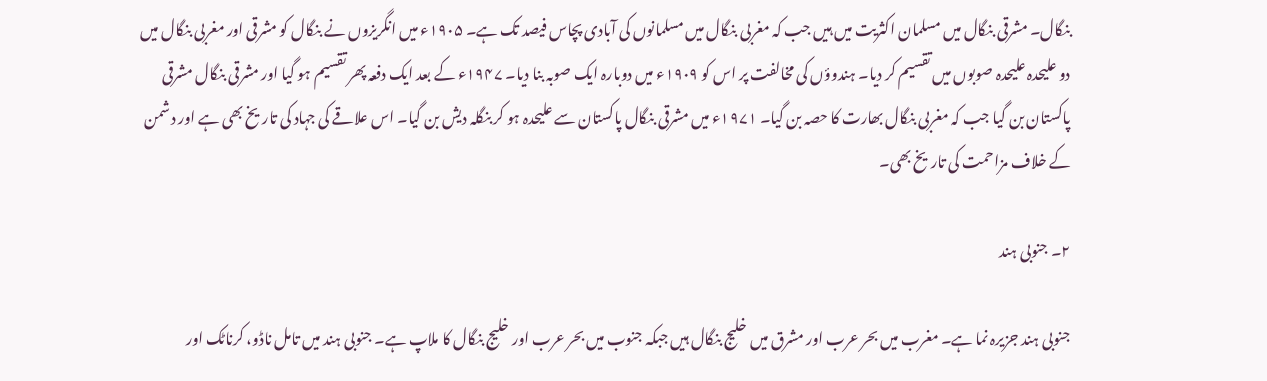بنگال۔ مشرقی بنگال میں مسلمان اکثریت میں ہیں جب کہ مغربی بنگال میں مسلمانوں کی آبادی پچاس فیصد تک ہے۔ ۱۹۰۵ء میں انگریزوں نے بنگال کو مشرقی اور مغربی بنگال میں دو علیحدہ علیحدہ صوبوں میں تقسیم کر دیا۔ ہندوؤں کی مخالفت پر اس کو ۱۹۰۹ء میں دوبارہ ایک صوبہ بنا دیا۔ ۱۹۴۷ء کے بعد ایک دفعہ پھر تقسیم ہو گیا اور مشرقی بنگال مشرقی پاکستان بن گیا جب کہ مغربی بنگال بھارت کا حصہ بن گیا۔ ۱۹۷۱ء میں مشرقی بنگال پاکستان سے علیحدہ ہو کر بنگلہ دیش بن گیا۔ اس علاقے کی جہاد کی تاریخ بھی ہے اور دشمن کے خلاف مزاحمت کی تاریخ بھی۔

۲۔ جنوبی ہند

جنوبی ہند جزیرہ نما ہے۔ مغرب میں بحر عرب اور مشرق میں خلیج بنگال ہیں جبکہ جنوب میں بحر عرب اور خلیج بنگال کا ملاپ ہے۔ جنوبی ہند میں تامل ناڈو، کرناٹک اور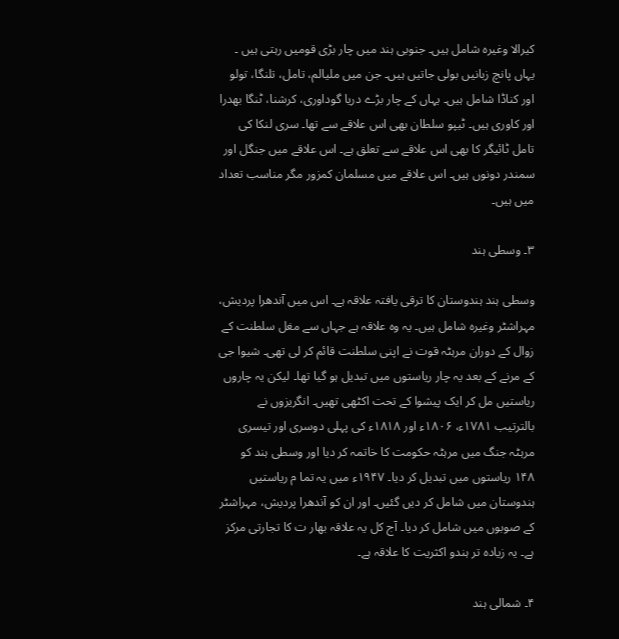کیرالا وغیرہ شامل ہیں۔ جنوبی ہند میں چار بڑی قومیں رہتی ہیں ۔ یہاں پانچ زبانیں بولی جاتیں ہیں۔ جن میں ملیالم، تامل، تلنگا، تولو اور کناڈا شامل ہیں۔ یہاں کے چار بڑے دریا گوداوری، کرشنا، ٹنگا بھدرا اور کاوری ہیں۔ ٹیپو سلطان بھی اس علاقے سے تھا۔ سری لنکا کی تامل ٹائیگر کا بھی اس علاقے سے تعلق ہے۔ اس علاقے میں جنگل اور سمندر دونوں ہیں۔ اس علاقے میں مسلمان کمزور مگر مناسب تعداد میں ہیں۔

۳۔ وسطی ہند

وسطی ہند ہندوستان کا ترقی یافتہ علاقہ ہے۔ اس میں آندھرا پردیش، مہراشٹر وغیرہ شامل ہیں۔ یہ وہ علاقہ ہے جہاں سے مغل سلطنت کے زوال کے دوران مرہٹہ قوت نے اپنی سلطنت قائم کر لی تھی۔ شیوا جی کے مرنے کے بعد یہ چار ریاستوں میں تبدیل ہو گیا تھا۔ لیکن یہ چاروں ریاستیں مل کر ایک پیشوا کے تحت اکٹھی تھیں۔ انگریزوں نے بالترتیب ۱۷۸۱ء، ۱۸۰۶ء اور ۱۸۱۸ء کی پہلی دوسری اور تیسری مرہٹہ جنگ میں مرہٹہ حکومت کا خاتمہ کر دیا اور وسطی ہند کو ۱۴۸ ریاستوں میں تبدیل کر دیا۔ ۱۹۴۷ء میں یہ تما م ریاستیں ہندوستان میں شامل کر دیں گئیں۔ اور ان کو آندھرا پردیش، مہراشٹر کے صوبوں میں شامل کر دیا۔ آج کل یہ علاقہ بھار ت کا تجارتی مرکز ہے۔ یہ زیادہ تر ہندو اکثریت کا علاقہ ہے۔

۴۔ شمالی ہند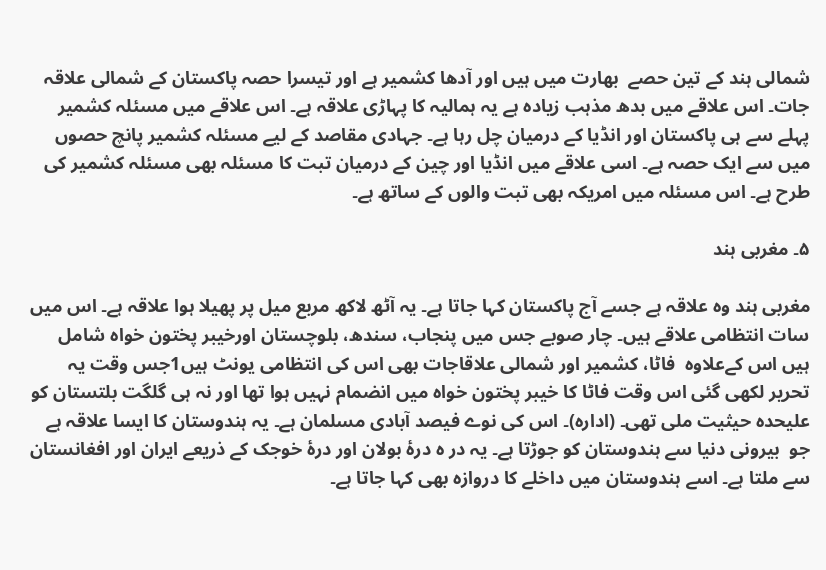شمالی ہند کے تین حصے  بھارت میں ہیں اور آدھا کشمیر ہے اور تیسرا حصہ پاکستان کے شمالی علاقہ جات۔ اس علاقے میں بدھ مذہب زیادہ ہے یہ ہمالیہ کا پہاڑی علاقہ ہے۔ اس علاقے میں مسئلہ کشمیر پہلے سے ہی پاکستان اور انڈیا کے درمیان چل رہا ہے۔ جہادی مقاصد کے لیے مسئلہ کشمیر پانچ حصوں میں سے ایک حصہ ہے۔ اسی علاقے میں انڈیا اور چین کے درمیان تبت کا مسئلہ بھی مسئلہ کشمیر کی طرح ہے۔ اس مسئلہ میں امریکہ بھی تبت والوں کے ساتھ ہے۔

۵۔ مغربی ہند

مغربی ہند وہ علاقہ ہے جسے آج پاکستان کہا جاتا ہے۔ یہ آٹھ لاکھ مربع میل پر پھیلا ہوا علاقہ ہے۔ اس میں سات انتظامی علاقے ہیں۔ چار صوبے جس میں پنجاب، سندھ، بلوچستان اورخیبر پختون خواہ شامل ہیں اس کےعلاوہ  فاٹا، کشمیر اور شمالی علاقاجات بھی اس کی انتظامی یونٹ ہیں1جس وقت یہ تحریر لکھی گئی اس وقت فاٹا کا خیبر پختون خواہ میں انضمام نہیں ہوا تھا اور نہ ہی گلگت بلتستان کو علیحدہ حیثیت ملی تھی۔ (ادارہ)۔ اس کی نوے فیصد آبادی مسلمان ہے۔ یہ ہندوستان کا ایسا علاقہ ہے جو  بیرونی دنیا سے ہندوستان کو جوڑتا ہے۔ یہ در ہ درۂ بولان اور درۂ خوجک کے ذریعے ایران اور افغانستان سے ملتا ہے۔ اسے ہندوستان میں داخلے کا دروازہ بھی کہا جاتا ہے۔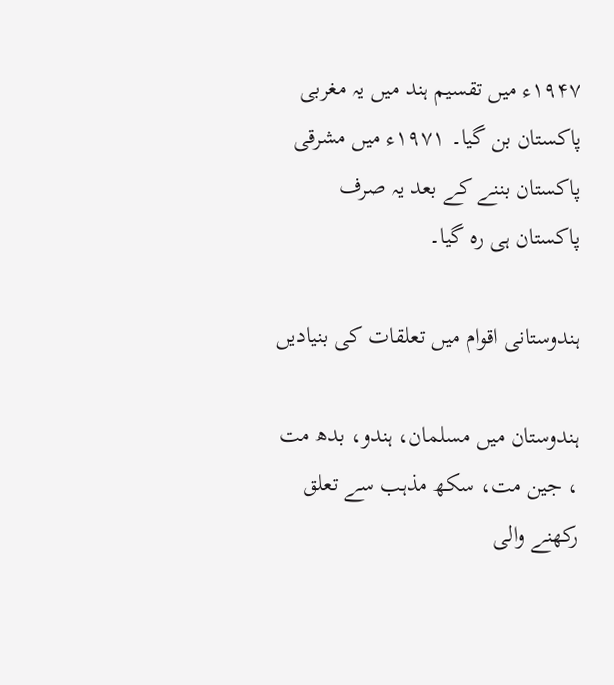۱۹۴۷ء میں تقسیم ہند میں یہ مغربی پاکستان بن گیا۔ ۱۹۷۱ء میں مشرقی پاکستان بننے کے بعد یہ صرف پاکستان ہی رہ گیا۔

ہندوستانی اقوام میں تعلقات کی بنیادیں

ہندوستان میں مسلمان، ہندو، بدھ مت ، جین مت، سکھ مذہب سے تعلق رکھنے والی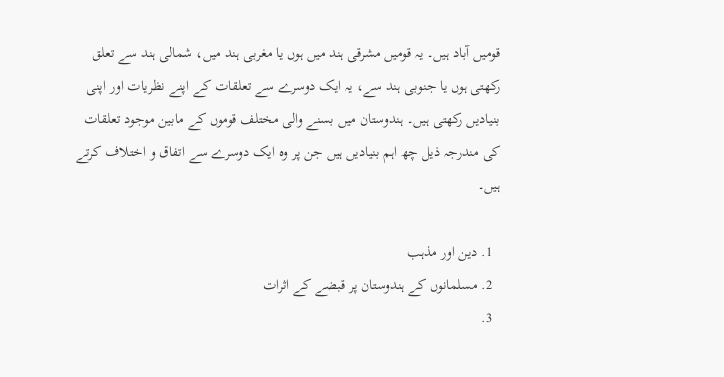قومیں آباد ہیں۔ یہ قومیں مشرقی ہند میں ہوں یا مغربی ہند میں، شمالی ہند سے تعلق رکھتی ہوں یا جنوبی ہند سے، یہ ایک دوسرے سے تعلقات کے اپنے نظریات اور اپنی بنیادیں رکھتی ہیں۔ ہندوستان میں بسنے والی مختلف قوموں کے مابین موجود تعلقات کی مندرجہ ذیل چھ اہم بنیادیں ہیں جن پر وہ ایک دوسرے سے اتفاق و اختلاف کرتے ہیں۔

  1. دین اور مذہب
  2. مسلمانوں کے ہندوستان پر قبضے کے اثرات
  3.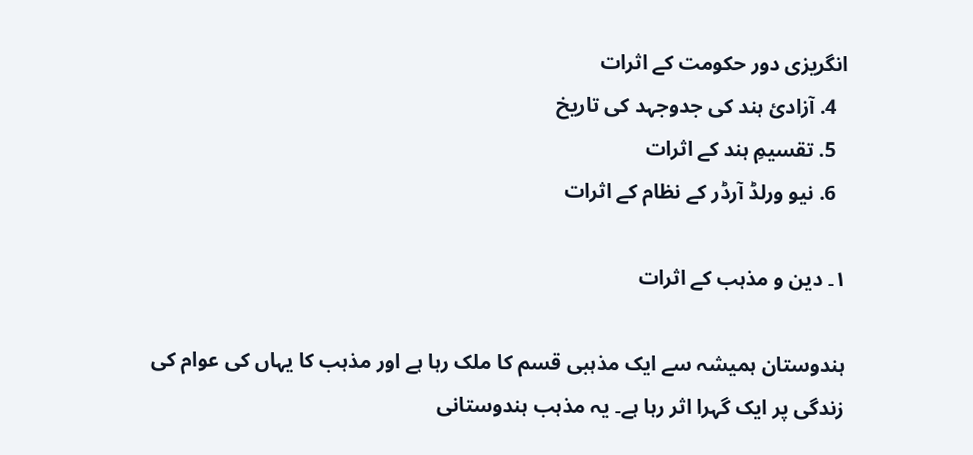انگریزی دور حکومت کے اثرات
  4. آزادیٔ ہند کی جدوجہد کی تاریخ
  5. تقسیمِ ہند کے اثرات
  6. نیو ورلڈ آرڈر کے نظام کے اثرات

۱۔ دین و مذہب کے اثرات

ہندوستان ہمیشہ سے ایک مذہبی قسم کا ملک رہا ہے اور مذہب کا یہاں کی عوام کی زندگی پر ایک گہرا اثر رہا ہے۔ یہ مذہب ہندوستانی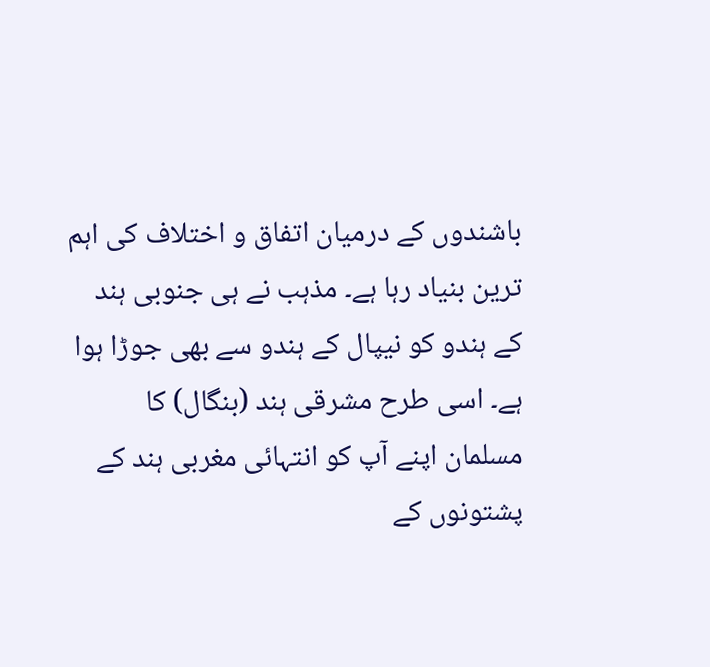باشندوں کے درمیان اتفاق و اختلاف کی اہم ترین بنیاد رہا ہے۔ مذہب نے ہی جنوبی ہند کے ہندو کو نیپال کے ہندو سے بھی جوڑا ہوا ہے۔ اسی طرح مشرقی ہند (بنگال) کا مسلمان اپنے آپ کو انتہائی مغربی ہند کے پشتونوں کے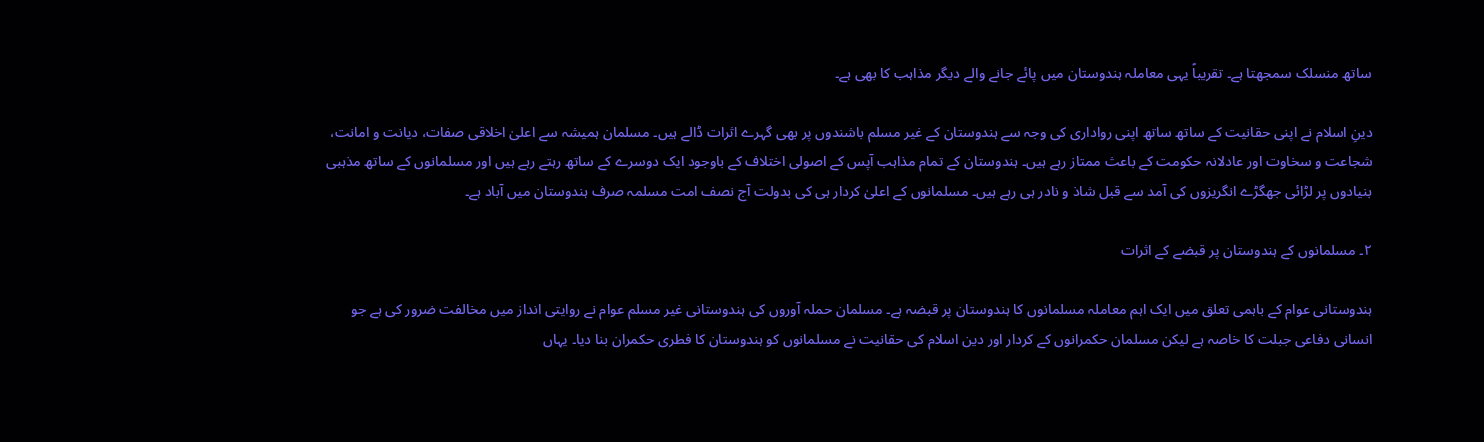ساتھ منسلک سمجھتا ہے۔ تقریباً یہی معاملہ ہندوستان میں پائے جانے والے دیگر مذاہب کا بھی ہے۔

دینِ اسلام نے اپنی حقانیت کے ساتھ ساتھ اپنی رواداری کی وجہ سے ہندوستان کے غیر مسلم باشندوں پر بھی گہرے اثرات ڈالے ہیں۔ مسلمان ہمیشہ سے اعلیٰ اخلاقی صفات، دیانت و امانت، شجاعت و سخاوت اور عادلانہ حکومت کے باعث ممتاز رہے ہیں۔ ہندوستان کے تمام مذاہب آپس کے اصولی اختلاف کے باوجود ایک دوسرے کے ساتھ رہتے رہے ہیں اور مسلمانوں کے ساتھ مذہبی بنیادوں پر لڑائی جھگڑے انگریزوں کی آمد سے قبل شاذ و نادر ہی رہے ہیں۔ مسلمانوں کے اعلیٰ کردار ہی کی بدولت آج نصف امت مسلمہ صرف ہندوستان میں آباد ہے۔

۲۔ مسلمانوں کے ہندوستان پر قبضے کے اثرات

ہندوستانی عوام کے باہمی تعلق میں ایک اہم معاملہ مسلمانوں کا ہندوستان پر قبضہ ہے۔ مسلمان حملہ آوروں کی ہندوستانی غیر مسلم عوام نے روایتی انداز میں مخالفت ضرور کی ہے جو انسانی دفاعی جبلت کا خاصہ ہے لیکن مسلمان حکمرانوں کے کردار اور دین اسلام کی حقانیت نے مسلمانوں کو ہندوستان کا فطری حکمران بنا دیا۔ یہاں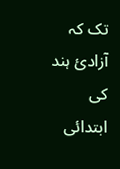تک کہ آزادیٔ ہند کی ابتدائی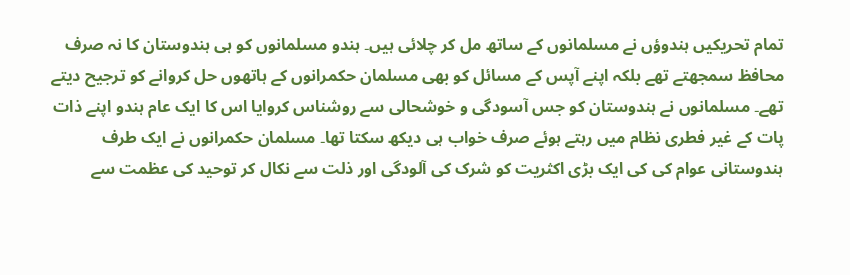تمام تحریکیں ہندوؤں نے مسلمانوں کے ساتھ مل کر چلائی ہیں۔ ہندو مسلمانوں کو ہی ہندوستان کا نہ صرف محافظ سمجھتے تھے بلکہ اپنے آپس کے مسائل کو بھی مسلمان حکمرانوں کے ہاتھوں حل کروانے کو ترجیح دیتے تھے۔ مسلمانوں نے ہندوستان کو جس آسودگی و خوشحالی سے روشناس کروایا اس کا ایک عام ہندو اپنے ذات پات کے غیر فطری نظام میں رہتے ہوئے صرف خواب ہی دیکھ سکتا تھا۔ مسلمان حکمرانوں نے ایک طرف ہندوستانی عوام کی کی ایک بڑی اکثریت کو شرک کی آلودگی اور ذلت سے نکال کر توحید کی عظمت سے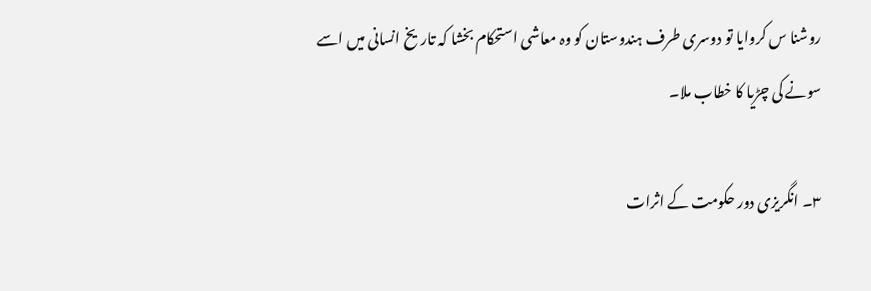روشنا س کروایا تو دوسری طرف ہندوستان کو وہ معاشی استحکام بخشا کہ تاریخ انسانی میں اسے سونے کی چڑیا کا خطاب ملا۔

۳۔ انگریزی دور حکومت کے اثرات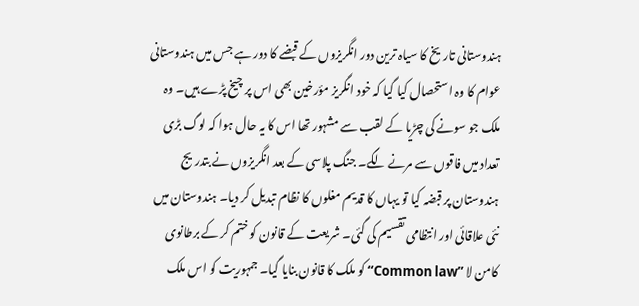ہندوستانی تاریخ کا سیاہ ترین دور انگریزوں کے قبضے کا دور ہے جس میں ہندوستانی عوام کا وہ استحصال کیا گیا کہ خود انگریز مؤرخین بھی اس پر چیخ پڑے ہیں۔ وہ ملک جو سونے کی چڑیا کے لقب سے مشہور تھا اس کا یہ حال ہوا کہ لوگ بڑی تعداد میں فاقوں سے مرنے لگے۔ جنگ پلاسی کے بعد انگریزوں نے بتدریج ہندوستان پر قبضہ کیا تو یہاں کا قدیم مغلوں کا نظام تبدیل کر دیا۔ ہندوستان میں نئی علاقائی اور انتظامی تقسیم کی گئی۔ شریعت کے قانون کو ختم کر کے برطانوی کامن لا ’’Common law‘‘ کو ملک کا قانون بنایا گیا۔ جمہوریت کو اس ملک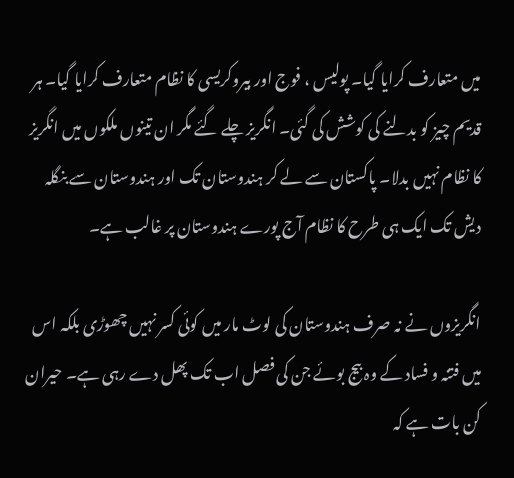میں متعارف کرایا گیا۔ پولیس ، فوج اور بیروکریسی کا نظام متعارف کرایا گیا۔ ہر قدیم چیز کو بدلنے کی کوشش کی گئی۔ انگریز چلے گئے مگر ان تینوں ملکوں میں انگریز کا نظام نہیں بدلا۔ پاکستان سے لے کر ہندوستان تک اور ہندوستان سے بنگلہ دیش تک ایک ہی طرح کا نظام آج پورے ہندوستان پر غالب ہے۔

انگریزوں نے نہ صرف ہندوستان کی لوٹ مار میں کوئی کسر نہیں چھوڑی بلکہ اس میں فتنہ و فساد کے وہ بیج بوئے جن کی فصل اب تک پھل دے رہی ہے۔ حیران کن بات ہے کہ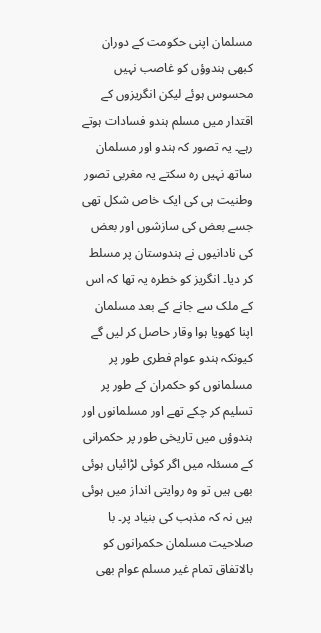مسلمان اپنی حکومت کے دوران کبھی ہندوؤں کو غاصب نہیں محسوس ہوئے لیکن انگریزوں کے اقتدار میں مسلم ہندو فسادات ہوتے رہے۔ یہ تصور کہ ہندو اور مسلمان ساتھ نہیں رہ سکتے یہ مغربی تصور وطنیت ہی کی ایک خاص شکل تھی جسے بعض کی سازشوں اور بعض کی نادانیوں نے ہندوستان پر مسلط کر دیا۔ انگریز کو خطرہ یہ تھا کہ اس کے ملک سے جانے کے بعد مسلمان اپنا کھویا ہوا وقار حاصل کر لیں گے کیونکہ ہندو عوام فطری طور پر مسلمانوں کو حکمران کے طور پر تسلیم کر چکے تھے اور مسلمانوں اور ہندوؤں میں تاریخی طور پر حکمرانی کے مسئلہ میں اگر کوئی لڑائیاں ہوئی بھی ہیں تو وہ روایتی انداز میں ہوئی ہیں نہ کہ مذہب کی بنیاد پر۔ با صلاحیت مسلمان حکمرانوں کو بالاتفاق تمام غیر مسلم عوام بھی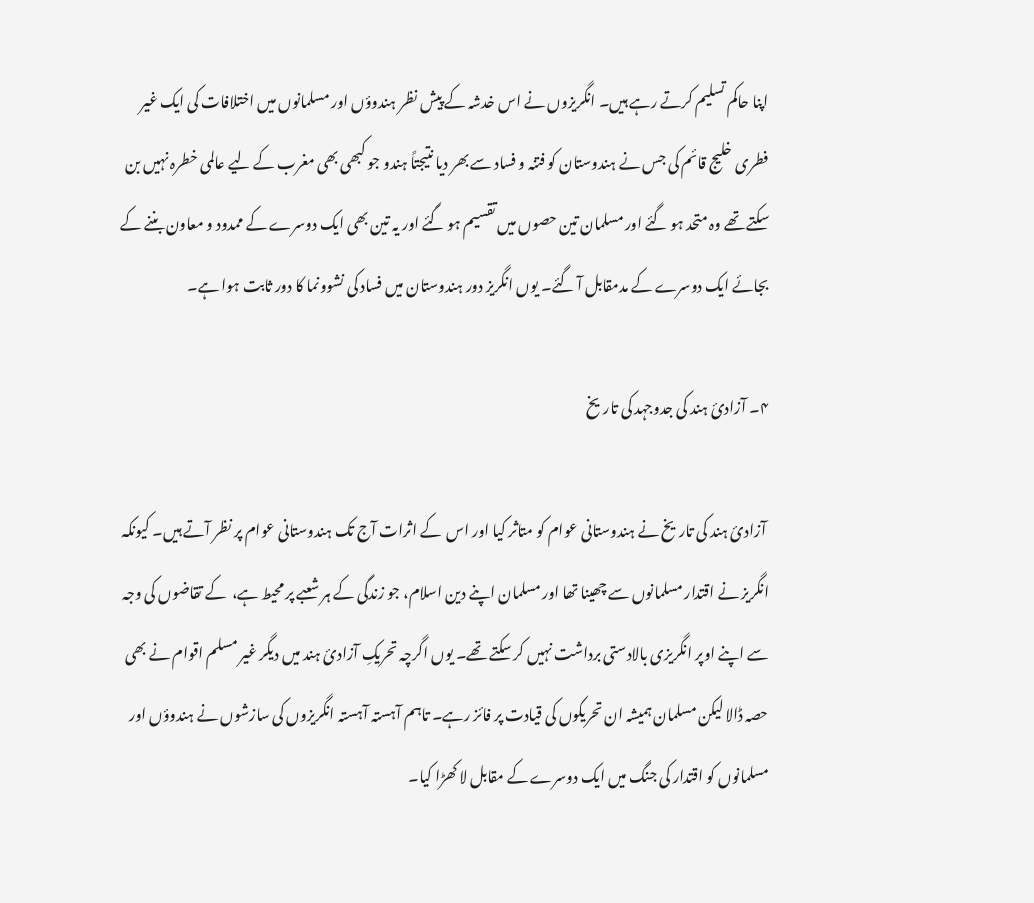اپنا حاکم تسلیم کرتے رہے ہیں۔ انگریزوں نے اس خدشہ کے پیش نظر ہندوؤں اور مسلمانوں میں اختلافات کی ایک غیر فطری خلیج قائم کی جس نے ہندوستان کو فتنہ و فساد سے بھر دیا نتیجتاً ہندو جو کبھی بھی مغرب کے لیے عالمی خطرہ نہیں بن سکتے تھے وہ متحد ہو گئے اور مسلمان تین حصوں میں تقسیم ہو گئے اور یہ تین بھی ایک دوسرے کے ممدود و معاون بننے کے بجائے ایک دوسرے کے مدمقابل آ گئے۔ یوں انگریز دور ہندوستان میں فساد کی نشوونما کا دور ثابت ہوا ہے۔

۴۔ آزادیٔ ہند کی جدوجہد کی تاریخ

 آزادیٔ ہند کی تاریخ نے ہندوستانی عوام کو متاثر کیا اور اس  کے اثرات آج تک ہندوستانی عوام پر نظر آتے ہیں۔ کیونکہ انگریز نے اقتدار مسلمانوں سے چھینا تھا اور مسلمان اپنے دین اسلام، جو زندگی کے ہر شعبے پر محیط ہے،  کے تقاضوں کی وجہ سے اپنے اوپر انگریزی بالادستی برداشت نہیں کر سکتے تھے۔ یوں اگرچہ تحریکِ آزادیٔ ہند میں دیگر غیر مسلم اقوام نے بھی حصہ ڈالا لیکن مسلمان ہمیشہ ان تحریکوں کی قیادت پر فائز رہے۔ تاہم آہستہ آہستہ انگریزوں کی سازشوں نے ہندوؤں اور مسلمانوں کو اقتدار کی جنگ میں ایک دوسرے کے مقابل لا کھڑا کیا۔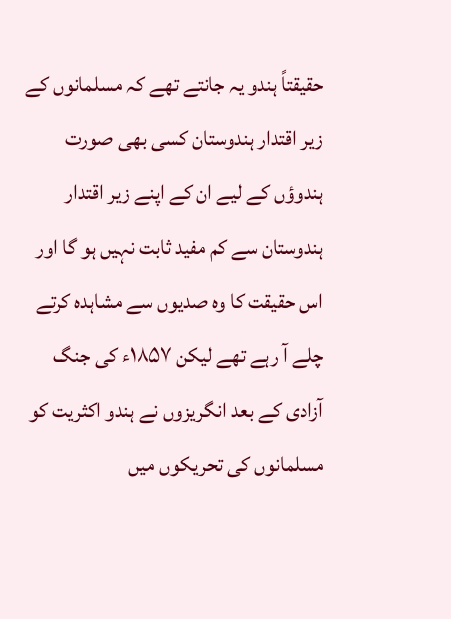حقیقتاً ہندو یہ جانتے تھے کہ مسلمانوں کے زیر اقتدار ہندوستان کسی بھی صورت ہندوؤں کے لیے ان کے اپنے زیر اقتدار ہندوستان سے کم مفید ثابت نہیں ہو گا اور اس حقیقت کا وہ صدیوں سے مشاہدہ کرتے چلے آ رہے تھے لیکن ۱۸۵۷ء کی جنگ آزادی کے بعد انگریزوں نے ہندو اکثریت کو مسلمانوں کی تحریکوں میں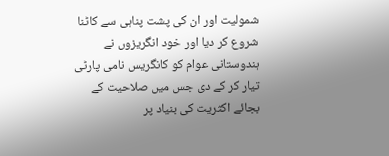شمولیت اور ان کی پشت پناہی سے کاٹنا شروع کر دیا اور خود انگریزوں نے ہندوستانی عوام کو کانگریس نامی پارٹی تیار کر کے دی جس میں صلاحیت کے بجائے اکثریت کی بنیاد پر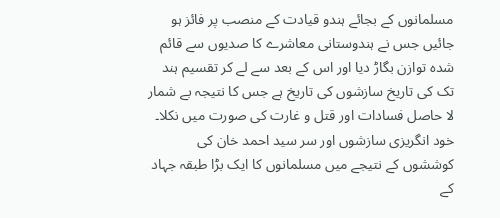مسلمانوں کے بجائے ہندو قیادت کے منصب پر فائز ہو جائیں جس نے ہندوستانی معاشرے کا صدیوں سے قائم شدہ توازن بگاڑ دیا اور اس کے بعد سے لے کر تقسیم ہند تک کی تاریخ سازشوں کی تاریخ ہے جس کا نتیجہ بے شمار لا حاصل فسادات اور قتل و غارت کی صورت میں نکلا۔ خود انگریزی سازشوں اور سر سید احمد خان کی کوششوں کے نتیجے میں مسلمانوں کا ایک بڑا طبقہ جہاد کے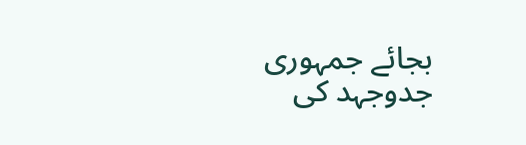بجائے جمہوری جدوجہد کی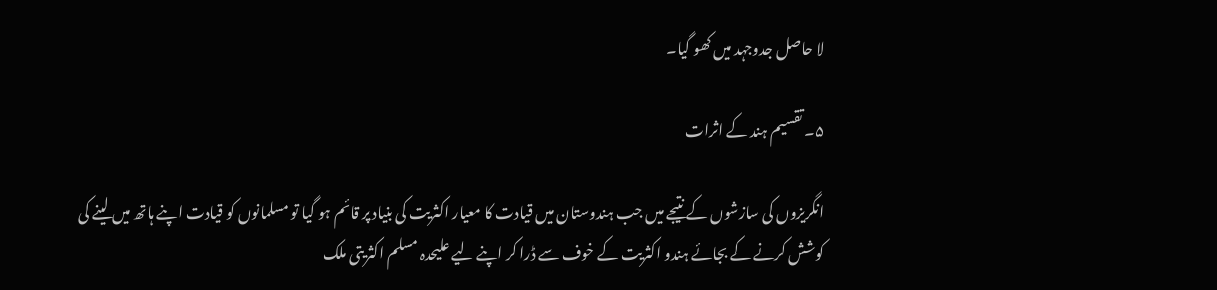لا حاصل جدوجہد میں کھو گیا۔

۵۔ تقسیم ہند کے اثرات

انگریزوں کی سازشوں کے نتیجے میں جب ہندوستان میں قیادت کا معیار اکثریت کی بنیاد پر قائم ہو گیا تو مسلمانوں کو قیادت اپنے ہاتھ میں لینے کی کوشش کرنے کے بجائے ہندو اکثریت کے خوف سے ڈرا کر اپنے لیے علیحدہ مسلم اکثریتی ملک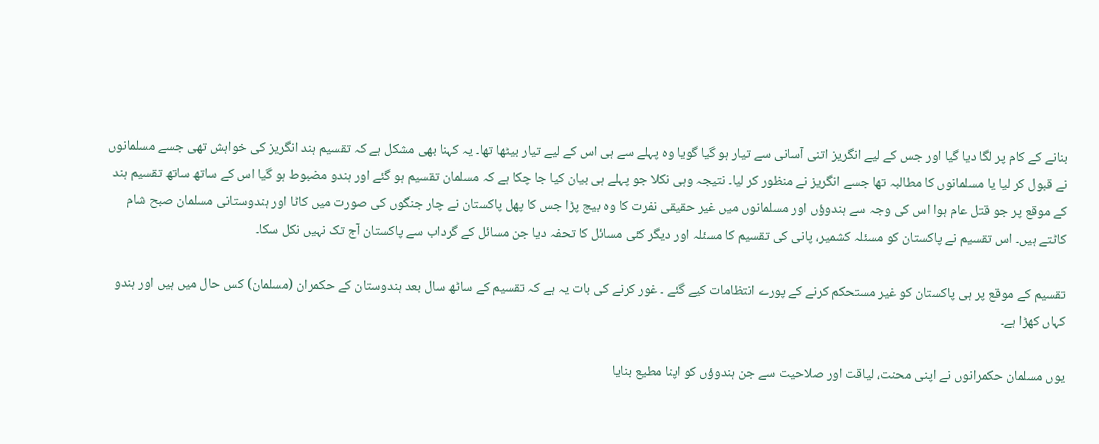بنانے کے کام پر لگا دیا گیا اور جس کے لیے انگریز اتنی آسانی سے تیار ہو گیا گویا وہ پہلے سے ہی اس کے لیے تیار بیٹھا تھا۔ یہ کہنا بھی مشکل ہے کہ تقسیم ہند انگریز کی خواہش تھی جسے مسلمانوں نے قبول کر لیا یا مسلمانوں کا مطالبہ تھا جسے انگریز نے منظور کر لیا۔ نتیجہ وہی نکلا جو پہلے ہی بیان کیا جا چکا ہے کہ مسلمان تقسیم ہو گئے اور ہندو مضبوط ہو گیا اس کے ساتھ ساتھ تقسیم ہند کے موقع پر جو قتل عام ہوا اس کی وجہ سے ہندوؤں اور مسلمانوں میں غیر حقیقی نفرت کا وہ بیج پڑا جس کا پھل پاکستان نے چار جنگوں کی صورت میں کاٹا اور ہندوستانی مسلمان صبح شام کاٹتے ہیں۔ اس تقسیم نے پاکستان کو مسئلہ کشمیر، پانی کی تقسیم کا مسئلہ اور دیگر کئی مسائل کا تحفہ دیا جن مسائل کے گرداب سے پاکستان آج تک نہیں نکل سکا۔

تقسیم کے موقع پر ہی پاکستان کو غیر مستحکم کرنے کے پورے انتظامات کیے گئے ۔ غور کرنے کی بات یہ ہے کہ تقسیم کے ساٹھ سال بعد ہندوستان کے حکمران (مسلمان) کس حال میں ہیں اور ہندو کہاں کھڑا ہے۔

یوں مسلمان حکمرانوں نے اپنی محنت، لیاقت اور صلاحیت سے جن ہندوؤں کو اپنا مطیع بنایا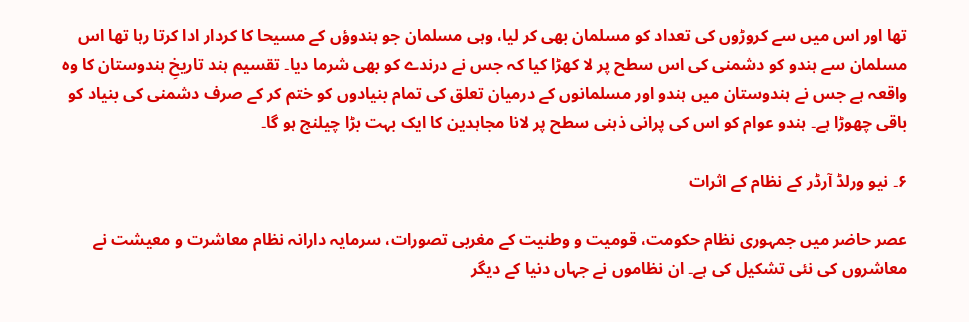تھا اور اس میں سے کروڑوں کی تعداد کو مسلمان بھی کر لیا، وہی مسلمان جو ہندوؤں کے مسیحا کا کردار ادا کرتا رہا تھا اس مسلمان سے ہندو کو دشمنی کی اس سطح پر لا کھڑا کیا کہ جس نے درندے کو بھی شرما دیا۔ تقسیم ہند تاریخِ ہندوستان کا وہ واقعہ ہے جس نے ہندوستان میں ہندو اور مسلمانوں کے درمیان تعلق کی تمام بنیادوں کو ختم کر کے صرف دشمنی کی بنیاد کو باقی چھوڑا ہے۔ ہندو عوام کو اس کی پرانی ذہنی سطح پر لانا مجاہدین کا ایک بہت بڑا چیلنج ہو گا۔

۶۔ نیو ورلڈ آرڈر کے نظام کے اثرات

عصر حاضر میں جمہوری نظام حکومت، قومیت و وطنیت کے مغربی تصورات، سرمایہ دارانہ نظام معاشرت و معیشت نے معاشروں کی نئی تشکیل کی ہے۔ ان نظاموں نے جہاں دنیا کے دیگر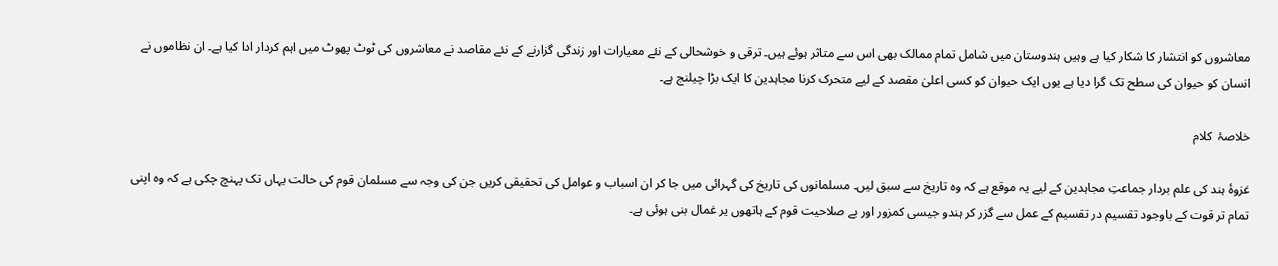معاشروں کو انتشار کا شکار کیا ہے وہیں ہندوستان میں شامل تمام ممالک بھی اس سے متاثر ہوئے ہیں۔ ترقی و خوشحالی کے نئے معیارات اور زندگی گزارنے کے نئے مقاصد نے معاشروں کی ٹوٹ پھوٹ میں اہم کردار ادا کیا ہے۔ ان نظاموں نے انسان کو حیوان کی سطح تک گرا دیا ہے یوں ایک حیوان کو کسی اعلیٰ مقصد کے لیے متحرک کرنا مجاہدین کا ایک بڑا چیلنج ہے۔

خلاصۂ  کلام

غزوۂ ہند کی علم بردار جماعتِ مجاہدین کے لیے یہ موقع ہے کہ وہ تاریخ سے سبق لیں۔ مسلمانوں کی تاریخ کی گہرائی میں جا کر ان اسباب و عوامل کی تحقیقی کریں جن کی وجہ سے مسلمان قوم کی حالت یہاں تک پہنچ چکی ہے کہ وہ اپنی تمام تر قوت کے باوجود تقسیم در تقسیم کے عمل سے گزر کر ہندو جیسی کمزور اور بے صلاحیت قوم کے ہاتھوں یر غمال بنی ہوئی ہے۔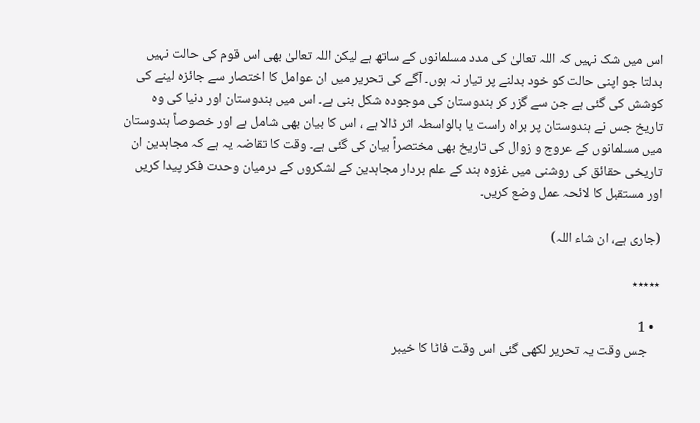اس میں شک نہیں کہ اللہ تعالیٰ کی مدد مسلمانوں کے ساتھ ہے لیکن اللہ تعالیٰ بھی اس قوم کی حالت نہیں بدلتا جو اپنی حالت کو خود بدلنے پر تیار نہ ہوں۔ آگے کی تحریر میں ان عوامل کا اختصار سے جائزہ لینے کی کوشش کی گئی ہے جن سے گزر کر ہندوستان کی موجودہ شکل بنی ہے۔ اس میں ہندوستان اور دنیا کی وہ تاریخ جس نے ہندوستان پر براہ راست یا بالواسطہ اثر ڈالا ہے ، اس کا بیان بھی شامل ہے اور خصوصاً ہندوستان میں مسلمانوں کے عروج و زوال کی تاریخ بھی مختصراً بیان کی گئی ہے۔ وقت کا تقاضہ یہ ہے کہ مجاہدین ان تاریخی حقائق کی روشنی میں غزوہ ہند کے علم بردار مجاہدین کے لشکروں کے درمیان وحدت فکر پیدا کریں اور مستقبل کا لائحہ عمل وضع کریں۔

(جاری ہے، ان شاء اللہ)

٭٭٭٭٭

  • 1
    جس وقت یہ تحریر لکھی گئی اس وقت فاٹا کا خیبر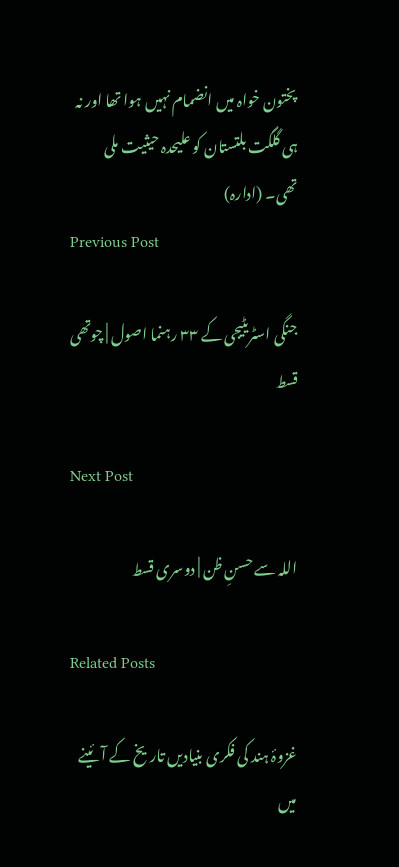پختون خواہ میں انضمام نہیں ہوا تھا اور نہ ہی گلگت بلتستان کو علیحدہ حیثیت ملی تھی۔ (ادارہ)
Previous Post

جنگی اسٹریٹیجی کے ۳۳ رہنما اصول | چوتھی قسط

Next Post

اللہ سے حسنِ ظن | دوسری قسط

Related Posts

غزوۂ ہند کی فکری بنیادیں تاریخ کے آئینے میں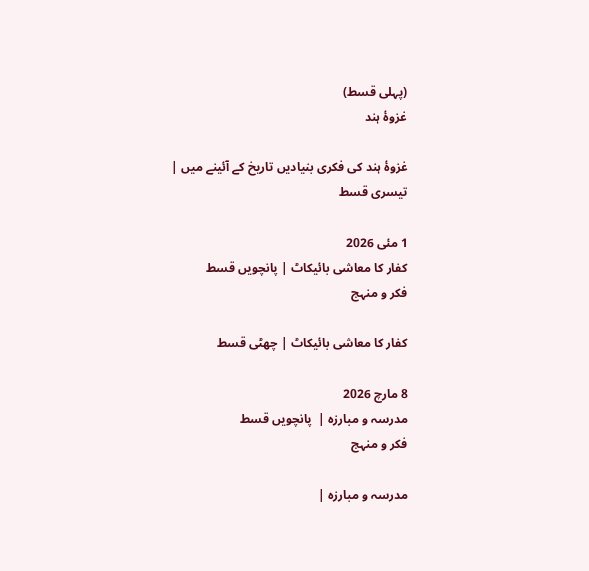(پہلی قسط)
غزوۂ ہند

غزوۂ ہند کی فکری بنیادیں تاریخ کے آئینے میں | تیسری قسط

1 مئی 2026
کفار کا معاشی بائیکاٹ | پانچویں قسط
فکر و منہج

کفار کا معاشی بائیکاٹ | چھٹی قسط

8 مارچ 2026
مدرسہ و مبارزہ |  پانچویں قسط
فکر و منہج

مدرسہ و مبارزہ |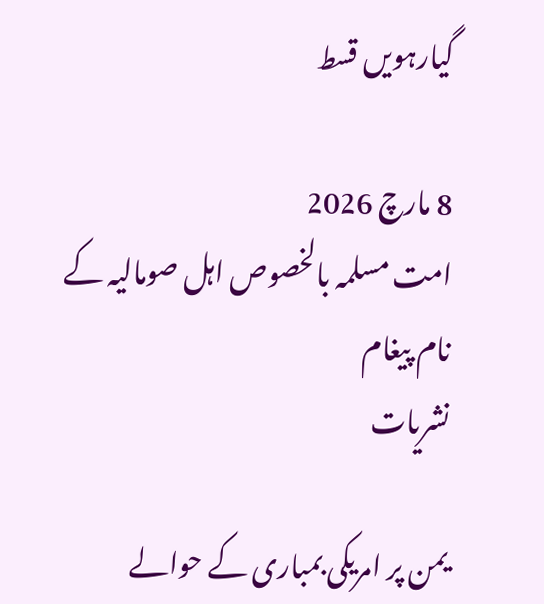گیارہویں قسط

8 مارچ 2026
امت مسلمہ بالخصوص اہل صومالیہ کے نام پیغام
نشریات

یمن پر امریکی بمباری کے حوالے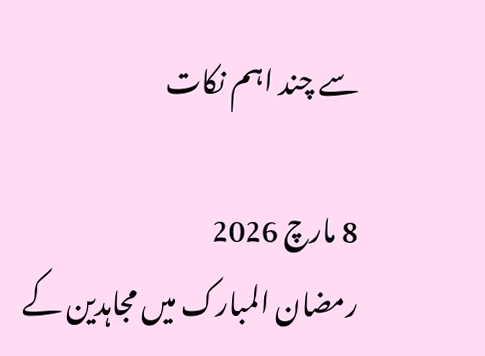سے چند اہم نکات

8 مارچ 2026
رمضان المبارک میں مجاہدین کے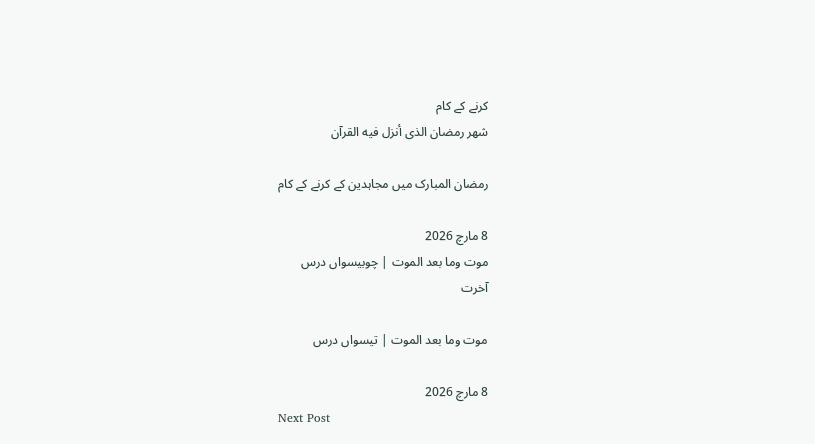کرنے کے کام
شهر رمضان الذی أنزل فیه القرآن

رمضان المبارک میں مجاہدین کے کرنے کے کام

8 مارچ 2026
موت وما بعد الموت | چوبیسواں درس
آخرت

موت وما بعد الموت | تیسواں درس

8 مارچ 2026
Next Post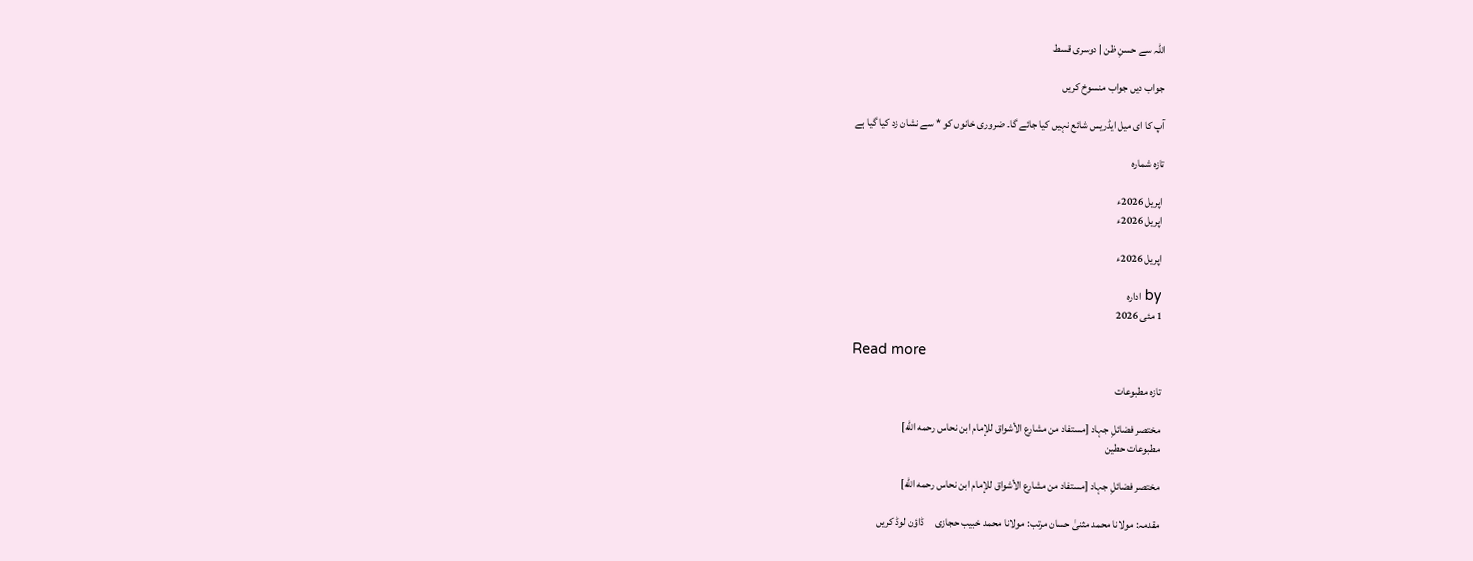اللہ سے حسنِ ظن | دوسری قسط

جواب دیں جواب منسوخ کریں

آپ کا ای میل ایڈریس شائع نہیں کیا جائے گا۔ ضروری خانوں کو * سے نشان زد کیا گیا ہے

تازہ شمارہ

اپریل 2026ء
اپریل 2026ء

اپریل 2026ء

by ادارہ
1 مئی 2026

Read more

تازہ مطبوعات

مختصر فضائلِ جہاد [مستفاد من مشارع الأشواق للإمام ابن نحاس رحمه الله]
مطبوعات حطین

مختصر فضائلِ جہاد [مستفاد من مشارع الأشواق للإمام ابن نحاس رحمه الله]

مقدمہ: مولانا محمد مثنیٰ حسان مرتب: مولانا محمد خبیب حجازی     ڈاؤن لوڈ کریں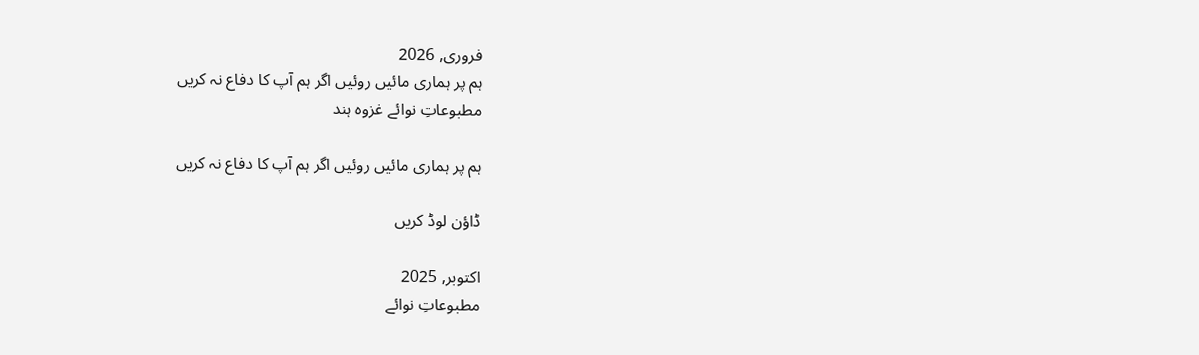فروری, 2026
ہم پر ہماری مائیں روئیں اگر ہم آپ کا دفاع نہ کریں
مطبوعاتِ نوائے غزوہ ہند

ہم پر ہماری مائیں روئیں اگر ہم آپ کا دفاع نہ کریں

ڈاؤن لوڈ کریں

اکتوبر, 2025
مطبوعاتِ نوائے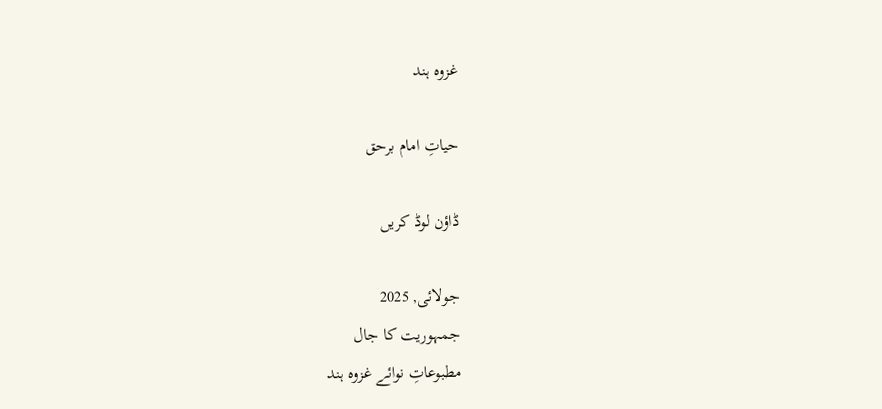غزوہ ہند

حیاتِ امام برحق

ڈاؤن لوڈ کریں

جولائی, 2025
جمہوریت کا جال
مطبوعاتِ نوائے غزوہ ہند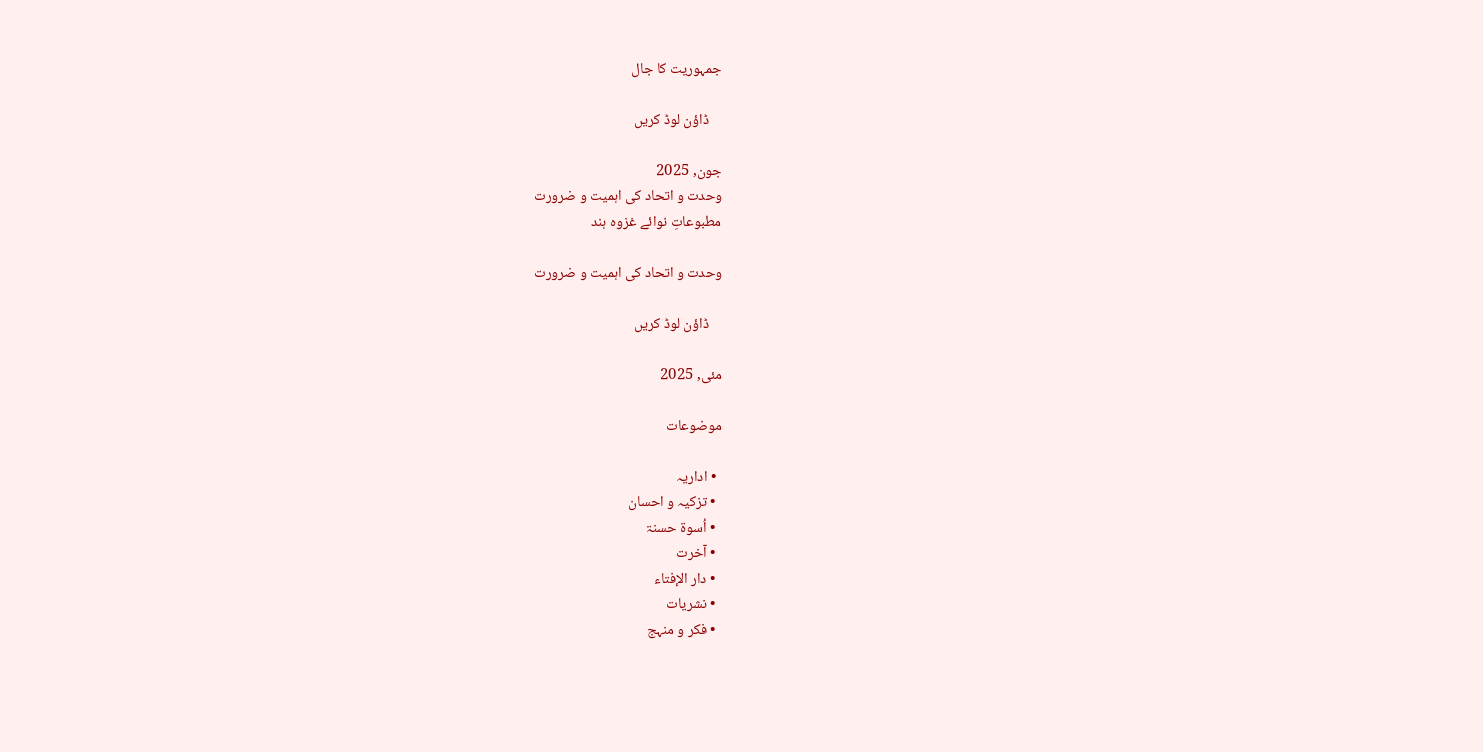جمہوریت کا جال

    ڈاؤن لوڈ کریں

جون, 2025
وحدت و اتحاد کی اہمیت و ضرورت
مطبوعاتِ نوائے غزوہ ہند

وحدت و اتحاد کی اہمیت و ضرورت

    ڈاؤن لوڈ کریں

مئی, 2025

موضوعات

  • اداریہ
  • تزکیہ و احسان
  • اُسوۃ حسنۃ
  • آخرت
  • دار الإفتاء
  • نشریات
  • فکر و منہج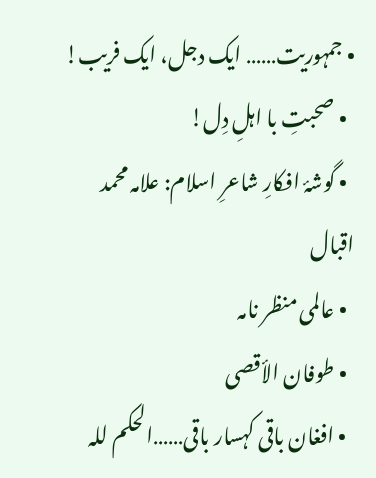• جمہوریت…… ایک دجل، ایک فریب!
  • صحبتِ با اہلِ دِل!
  • گوشۂ افکارِ شاعرِ اسلام: علامہ محمد اقبال
  • عالمی منظر نامہ
  • طوفان الأقصی
  • افغان باقی کہسار باقی……الحکم للہ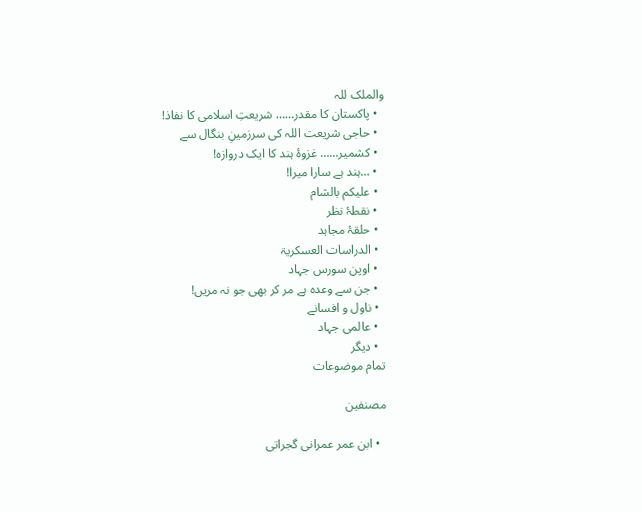والملک للہ
  • پاکستان کا مقدر…… شریعتِ اسلامی کا نفاذ!
  • حاجی شریعت اللہ کی سرزمینِ بنگال سے
  • کشمیر…… غزوۂ ہند کا ایک دروازہ!
  • …ہند ہے سارا میرا!
  • علیکم بالشام
  • نقطۂ نظر
  • حلقۂ مجاہد
  • الدراسات العسکریۃ
  • اوپن سورس جہاد
  • جن سے وعدہ ہے مر کر بھی جو نہ مریں!
  • ناول و افسانے
  • عالمی جہاد
  • دیگر
تمام موضوعات

مصنفین

  • ابن عمر عمرانی گجراتی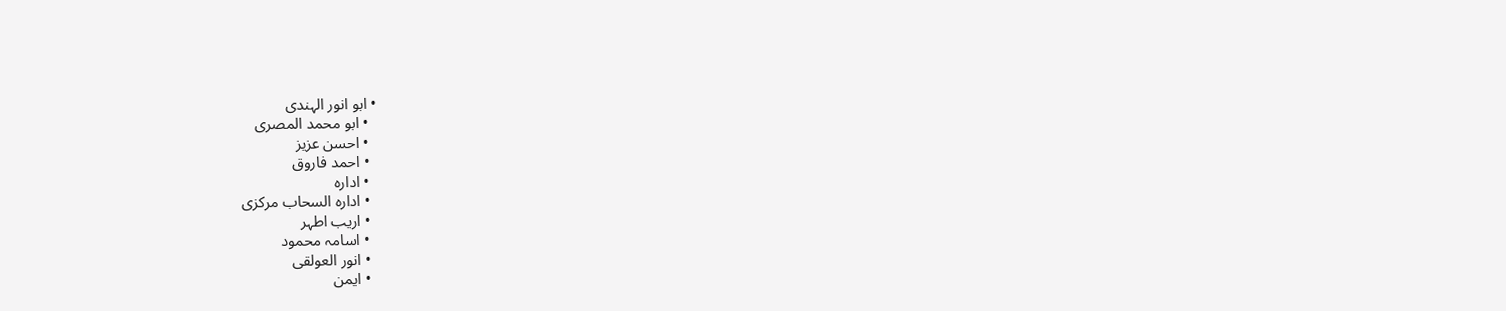• ابو انور الہندی
  • ابو محمد المصری
  • احسن عزیز
  • احمد فاروق
  • ادارہ
  • ادارہ السحاب مرکزی
  • اریب اطہر
  • اسامہ محمود
  • انور العولقی
  • ایمن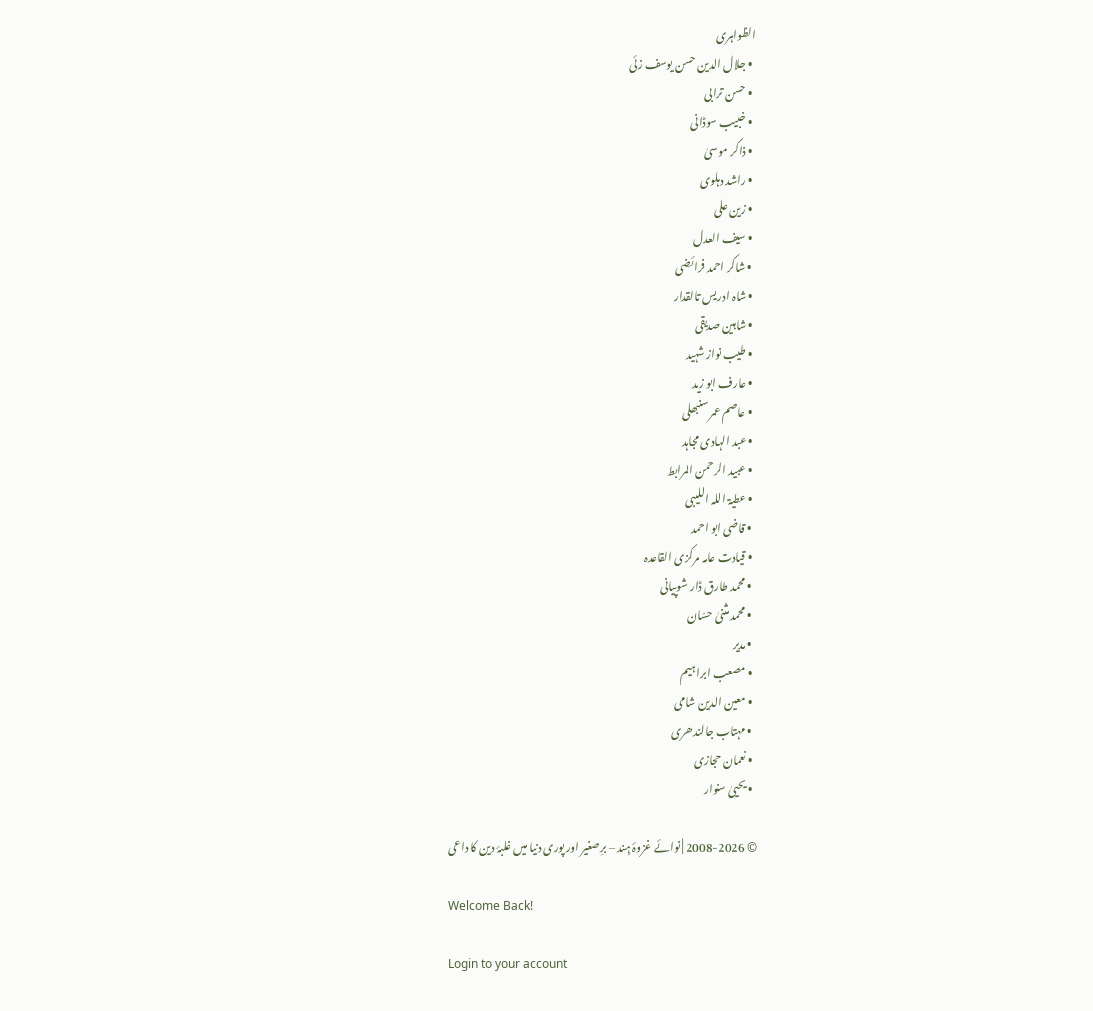الظواہری
  • جلال الدین حسن یوسف زئی
  • حسن ترابی
  • خبیب سوڈانی
  • ذاکر موسیٰ
  • راشد دہلوی
  • زین علی
  • سیف العدل
  • شاکر احمد فرائضی
  • شاہ ادریس تالقدار
  • شاہین صدیقی
  • طیب نواز شہید
  • عارف ابو زید
  • عاصم عمر سنبھلی
  • عبد الہادی مجاہد
  • عبید الرحمن المرابط
  • عطیۃ اللہ اللیبی
  • قاضی ابو احمد
  • قیادت عامہ مرکزی القاعدہ
  • محمد طارق ڈار شوپیانی
  • محمد مثنیٰ حسّان
  • مدیر
  • مصعب ابراہیم
  • معین الدین شامی
  • مہتاب جالندھری
  • نعمان حجازی
  • یحییٰ سنوار

© 2008-2026 | نوائے غزوۂ ہِند – برِصغیر اور پوری دنیا میں غلبۂ دین کا داعی

Welcome Back!

Login to your account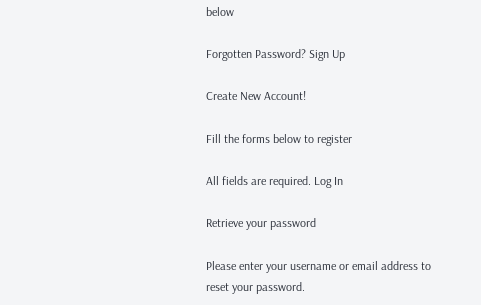below

Forgotten Password? Sign Up

Create New Account!

Fill the forms below to register

All fields are required. Log In

Retrieve your password

Please enter your username or email address to reset your password.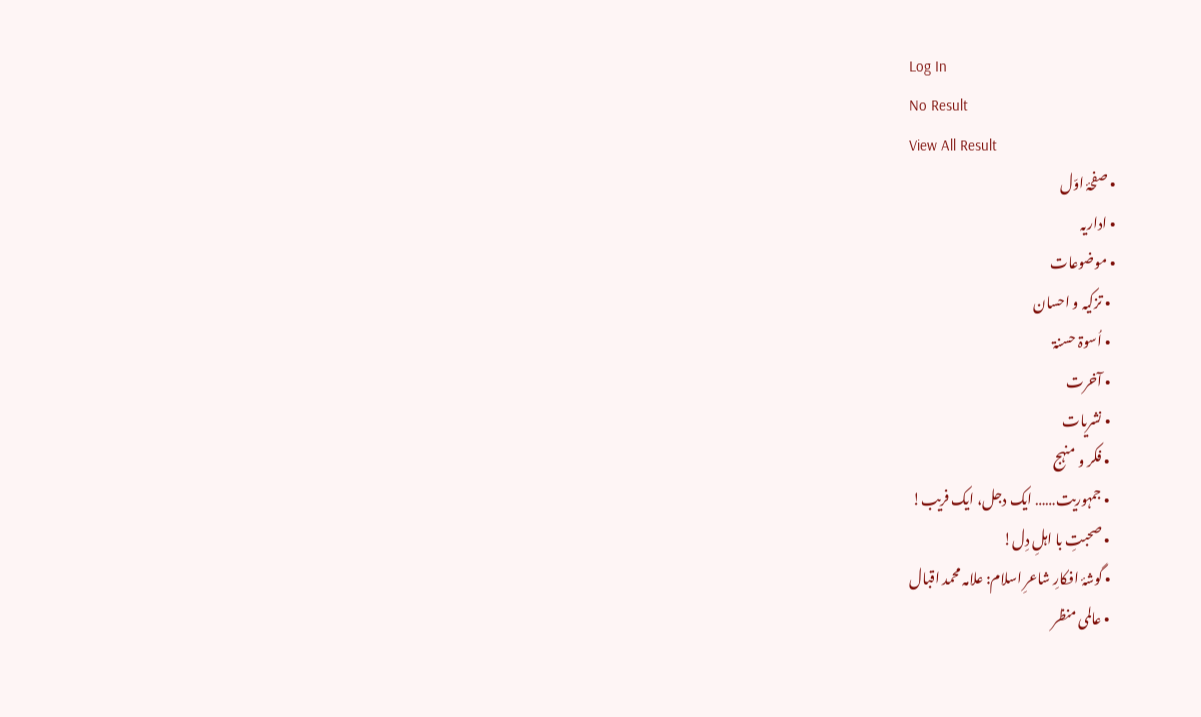Log In
No Result
View All Result
  • صفحۂ اوّل
  • اداریہ
  • موضوعات
    • تزکیہ و احسان
    • اُسوۃ حسنۃ
    • آخرت
    • نشریات
    • فکر و منہج
    • جمہوریت…… ایک دجل، ایک فریب!
    • صحبتِ با اہلِ دِل!
    • گوشۂ افکارِ شاعرِ اسلام: علامہ محمد اقبال
    • عالمی منظر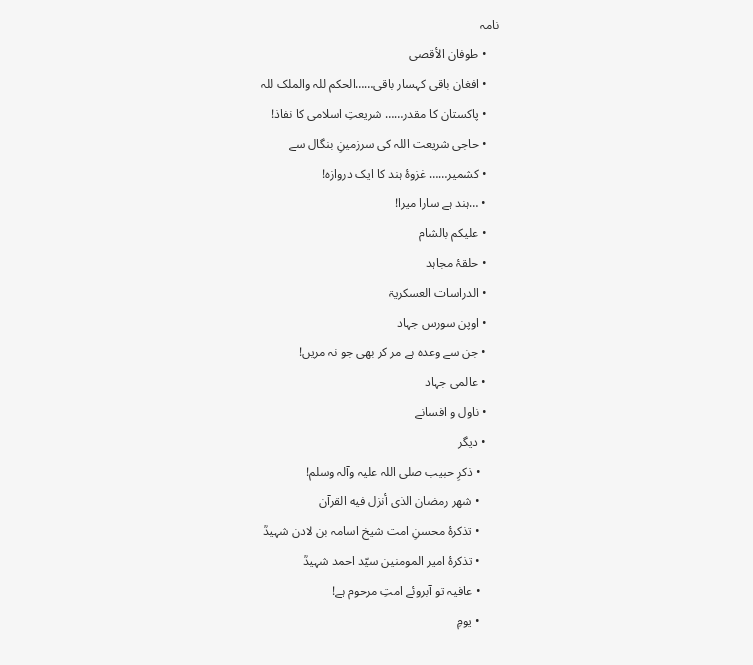نامہ
    • طوفان الأقصی
    • افغان باقی کہسار باقی……الحکم للہ والملک للہ
    • پاکستان کا مقدر…… شریعتِ اسلامی کا نفاذ!
    • حاجی شریعت اللہ کی سرزمینِ بنگال سے
    • کشمیر…… غزوۂ ہند کا ایک دروازہ!
    • …ہند ہے سارا میرا!
    • علیکم بالشام
    • حلقۂ مجاہد
    • الدراسات العسکریۃ
    • اوپن سورس جہاد
    • جن سے وعدہ ہے مر کر بھی جو نہ مریں!
    • عالمی جہاد
    • ناول و افسانے
    • دیگر
      • ذکرِ حبیب صلی اللہ علیہ وآلہ وسلم!
      • شهر رمضان الذی أنزل فیه القرآن
      • تذکرۂ محسنِ امت شیخ اسامہ بن لادن شہیدؒ
      • تذکرۂ امیر المومنین سیّد احمد شہیدؒ
      • عافیہ تو آبروئے امتِ مرحوم ہے!
      • یومِ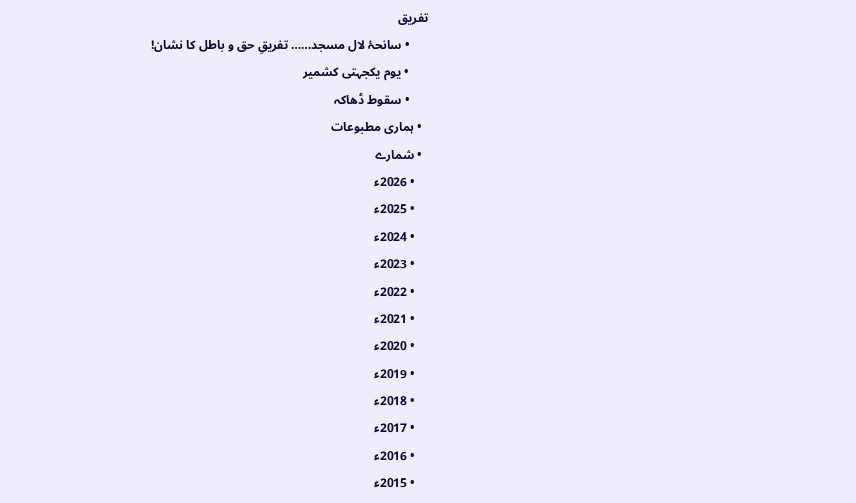تفریق
      • سانحۂ لال مسجد…… تفریقِ حق و باطل کا نشان!
      • یوم یکجہتی کشمیر
      • سقوط ڈھاکہ
  • ہماری مطبوعات
  • شمارے
    • 2026ء
    • 2025ء
    • 2024ء
    • 2023ء
    • 2022ء
    • 2021ء
    • 2020ء
    • 2019ء
    • 2018ء
    • 2017ء
    • 2016ء
    • 2015ء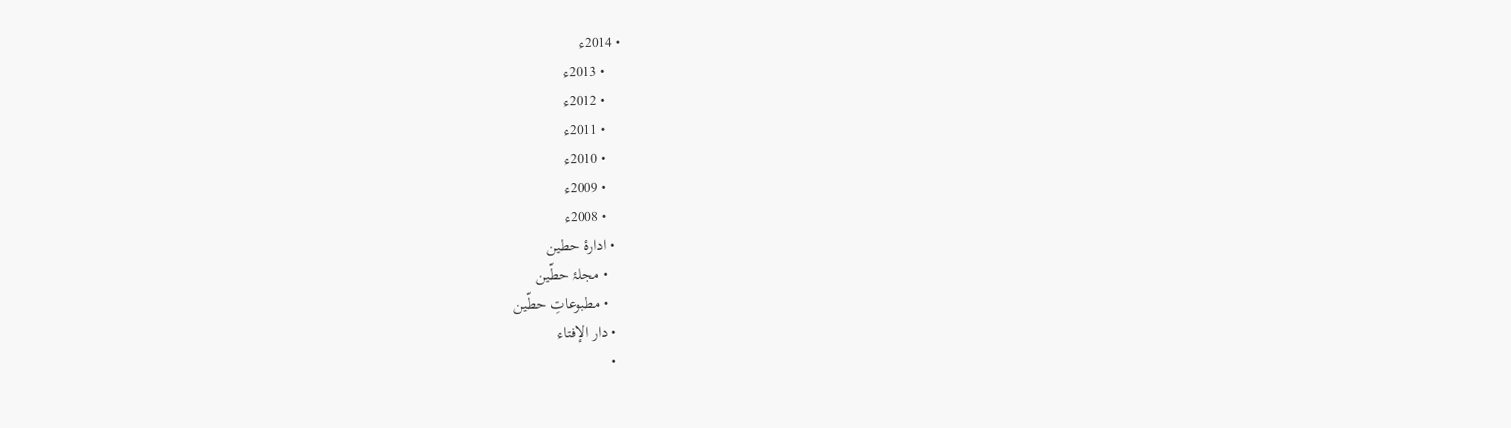• 2014ء
    • 2013ء
    • 2012ء
    • 2011ء
    • 2010ء
    • 2009ء
    • 2008ء
  • ادارۂ حطین
    • مجلۂ حطّین
    • مطبوعاتِ حطّین
  • دار الإفتاء
  •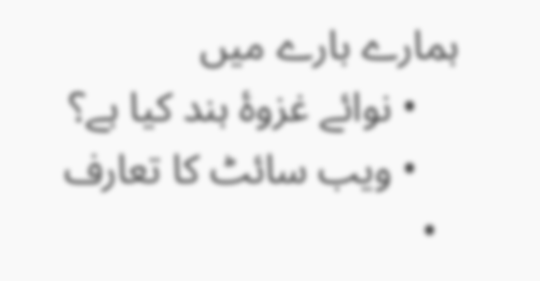ہمارے بارے میں
    • نوائے غزوۂ ہند کیا ہے؟
    • ویب سائٹ کا تعارف
  •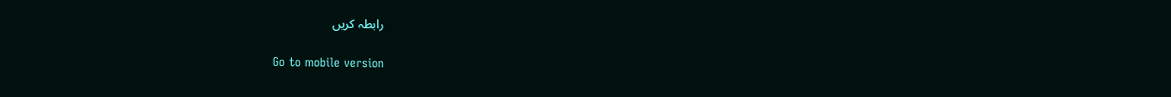رابطہ کریں

Go to mobile version